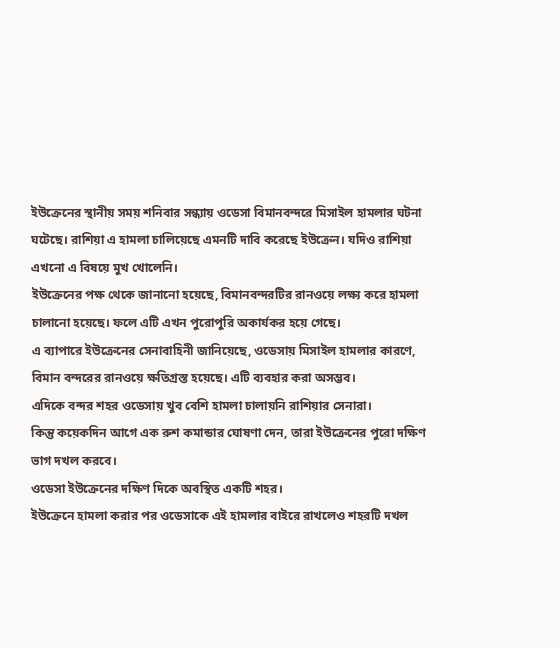ইউক্রেনের স্থানীয় সময় শনিবার সন্ধ্যায় ওডেসা বিমানবন্দরে মিসাইল হামলার ঘটনা ঘটেছে। রাশিয়া এ হামলা চালিয়েছে এমনটি দাবি করেছে ইউক্রেন। যদিও রাশিয়া এখনো এ বিষয়ে মুখ খোলেনি।
ইউক্রেনের পক্ষ থেকে জানানো হয়েছে, বিমানবন্দরটির রানওয়ে লক্ষ্য করে হামলা চালানো হয়েছে। ফলে এটি এখন পুরোপুরি অকার্যকর হয়ে গেছে।
এ ব্যাপারে ইউক্রেনের সেনাবাহিনী জানিয়েছে, ওডেসায় মিসাইল হামলার কারণে, বিমান বন্দরের রানওয়ে ক্ষতিগ্রস্ত হয়েছে। এটি ব্যবহার করা অসম্ভব।
এদিকে বন্দর শহর ওডেসায় খুব বেশি হামলা চালায়নি রাশিয়ার সেনারা।
কিন্তু কয়েকদিন আগে এক রুশ কমান্ডার ঘোষণা দেন, তারা ইউক্রেনের পুরো দক্ষিণ ভাগ দখল করবে।
ওডেসা ইউক্রেনের দক্ষিণ দিকে অবস্থিত একটি শহর।
ইউক্রেনে হামলা করার পর ওডেসাকে এই হামলার বাইরে রাখলেও শহরটি দখল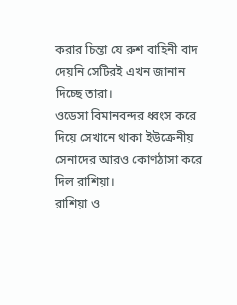করার চিন্তা যে রুশ বাহিনী বাদ দেয়নি সেটিরই এখন জানান দিচ্ছে তারা।
ওডেসা বিমানবন্দর ধ্বংস করে দিয়ে সেখানে থাকা ইউক্রেনীয় সেনাদের আরও কোণঠাসা করে দিল রাশিয়া।
রাশিয়া ও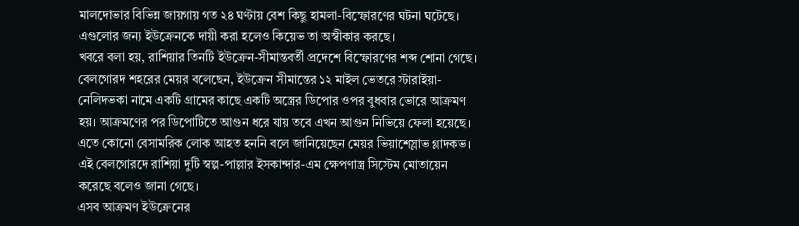মালদোভার বিভিন্ন জায়গায় গত ২৪ ঘণ্টায় বেশ কিছু হামলা-বিস্ফোরণের ঘটনা ঘটেছে। এগুলোর জন্য ইউক্রেনকে দায়ী করা হলেও কিয়েভ তা অস্বীকার করছে।
খবরে বলা হয়, রাশিয়ার তিনটি ইউক্রেন-সীমান্তবর্তী প্রদেশে বিস্ফোরণের শব্দ শোনা গেছে। বেলগোরদ শহরের মেয়র বলেছেন, ইউক্রেন সীমান্তের ১২ মাইল ভেতরে স্টারাইয়া-নেলিদভকা নামে একটি গ্রামের কাছে একটি অস্ত্রের ডিপোর ওপর বুধবার ভোরে আক্রমণ হয়। আক্রমণের পর ডিপোটিতে আগুন ধরে যায় তবে এখন আগুন নিভিয়ে ফেলা হয়েছে।
এতে কোনো বেসামরিক লোক আহত হননি বলে জানিয়েছেন মেয়র ভিয়াশেস্লাভ গ্লাদকভ। এই বেলগোরদে রাশিয়া দুটি স্বল্প-পাল্লার ইসকান্দার-এম ক্ষেপণাস্ত্র সিস্টেম মোতায়েন করেছে বলেও জানা গেছে।
এসব আক্রমণ ইউক্রেনের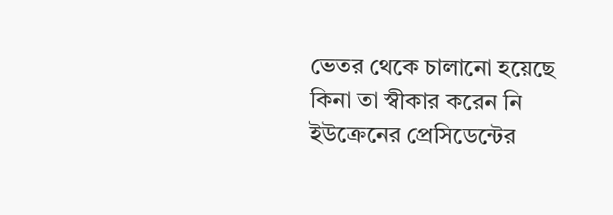ভেতর থেকে চালানো হয়েছে কিনা তা স্বীকার করেন নি ইউক্রেনের প্রেসিডেন্টের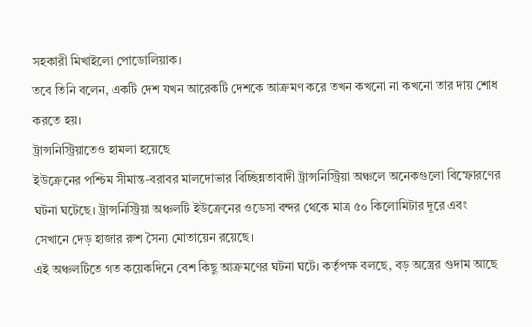সহকারী মিখাইলো পোডোলিয়াক।
তবে তিনি বলেন, একটি দেশ যখন আরেকটি দেশকে আক্রমণ করে তখন কখনো না কখনো তার দায় শোধ করতে হয়।
ট্রান্সনিস্ট্রিয়াতেও হামলা হয়েছে
ইউক্রেনের পশ্চিম সীমান্ত-বরাবর মালদোভার বিচ্ছিন্নতাবাদী ট্রান্সনিস্ট্রিয়া অঞ্চলে অনেকগুলো বিস্ফোরণের ঘটনা ঘটেছে। ট্রান্সনিস্ট্রিয়া অঞ্চলটি ইউক্রেনের ওডেসা বন্দর থেকে মাত্র ৫০ কিলোমিটার দূরে এবং সেখানে দেড় হাজার রুশ সৈন্য মোতায়েন রয়েছে।
এই অঞ্চলটিতে গত কয়েকদিনে বেশ কিছু আক্রমণের ঘটনা ঘটে। কর্তৃপক্ষ বলছে, বড় অস্ত্রের গুদাম আছে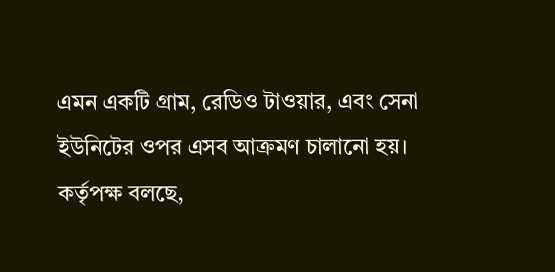এমন একটি গ্রাম, রেডিও টাওয়ার, এবং সেনা ইউনিটের ওপর এসব আক্রমণ চালানো হয়।
কর্তৃপক্ষ বলছে,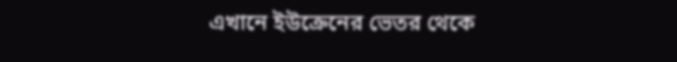এখানে ইউক্রেনের ভেতর থেকে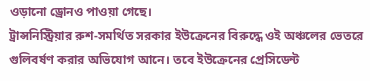ওড়ানো ড্রোনও পাওয়া গেছে।
ট্রান্সনিস্ট্রিয়ার রুশ-সমর্থিত সরকার ইউক্রেনের বিরুদ্ধে ওই অঞ্চলের ভেতরে গুলিবর্ষণ করার অভিযোগ আনে। তবে ইউক্রেনের প্রেসিডেন্ট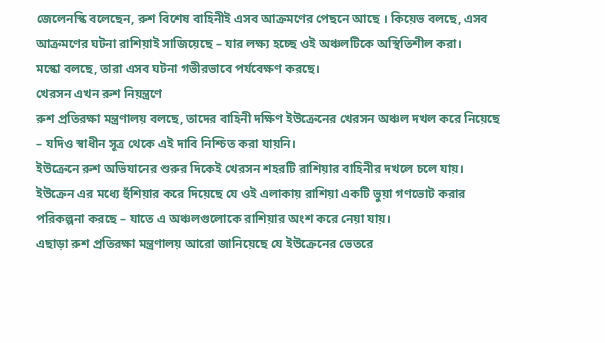জেলেনস্কি বলেছেন, রুশ বিশেষ বাহিনীই এসব আক্রমণের পেছনে আছে । কিয়েভ বলছে, এসব আক্রমণের ঘটনা রাশিয়াই সাজিয়েছে – যার লক্ষ্য হচ্ছে ওই অঞ্চলটিকে অস্থিতিশীল করা।
মস্কো বলছে, তারা এসব ঘটনা গভীরভাবে পর্যবেক্ষণ করছে।
খেরসন এখন রুশ নিয়ন্ত্রণে
রুশ প্রতিরক্ষা মন্ত্রণালয় বলছে, তাদের বাহিনী দক্ষিণ ইউক্রেনের খেরসন অঞ্চল দখল করে নিয়েছে – যদিও স্বাধীন সূত্র থেকে এই দাবি নিশ্চিত করা যায়নি।
ইউক্রেনে রুশ অভিযানের শুরুর দিকেই খেরসন শহরটি রাশিয়ার বাহিনীর দখলে চলে যায়। ইউক্রেন এর মধ্যে হুঁশিয়ার করে দিয়েছে যে ওই এলাকায় রাশিয়া একটি ভুয়া গণভোট করার পরিকল্পনা করছে – যাতে এ অঞ্চলগুলোকে রাশিয়ার অংশ করে নেয়া যায়।
এছাড়া রুশ প্রতিরক্ষা মন্ত্রণালয় আরো জানিয়েছে যে ইউক্রেনের ভেতরে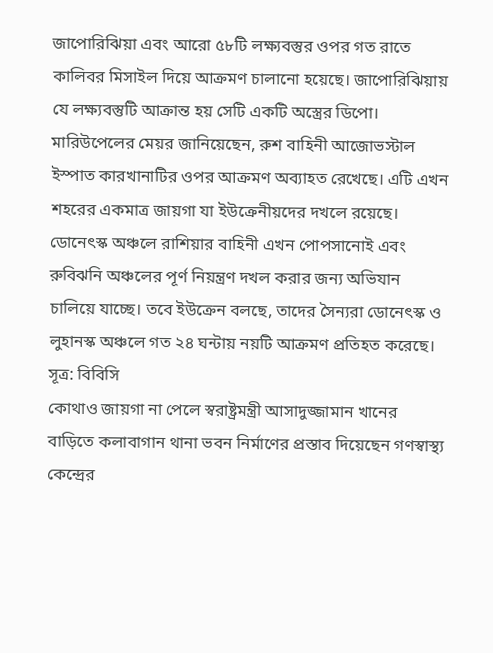জাপোরিঝিয়া এবং আরো ৫৮টি লক্ষ্যবস্তুর ওপর গত রাতে কালিবর মিসাইল দিয়ে আক্রমণ চালানো হয়েছে। জাপোরিঝিয়ায় যে লক্ষ্যবস্তুটি আক্রান্ত হয় সেটি একটি অস্ত্রের ডিপো।
মারিউপেলের মেয়র জানিয়েছেন, রুশ বাহিনী আজোভস্টাল ইস্পাত কারখানাটির ওপর আক্রমণ অব্যাহত রেখেছে। এটি এখন শহরের একমাত্র জায়গা যা ইউক্রেনীয়দের দখলে রয়েছে।
ডোনেৎস্ক অঞ্চলে রাশিয়ার বাহিনী এখন পোপসানোই এবং রুবিঝনি অঞ্চলের পূর্ণ নিয়ন্ত্রণ দখল করার জন্য অভিযান চালিয়ে যাচ্ছে। তবে ইউক্রেন বলছে, তাদের সৈন্যরা ডোনেৎস্ক ও লুহানস্ক অঞ্চলে গত ২৪ ঘন্টায় নয়টি আক্রমণ প্রতিহত করেছে। সূত্র: বিবিসি
কোথাও জায়গা না পেলে স্বরাষ্ট্রমন্ত্রী আসাদুজ্জামান খানের বাড়িতে কলাবাগান থানা ভবন নির্মাণের প্রস্তাব দিয়েছেন গণস্বাস্থ্য কেন্দ্রের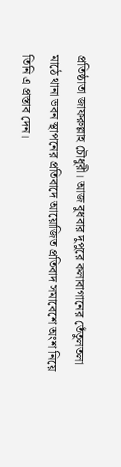প্রতিষ্ঠাতা জাফরুল্লাহ চৌধুরী। আজ বুধবার দুপুরে কলাবাগানের তেঁতুলতলা মাঠে থানা ভবন স্থাপনের প্রতিবাদে আয়োজিত প্রতিবাদ সমাবেশে অংশ নিয়ে তিনি এ প্রস্তাব দেন।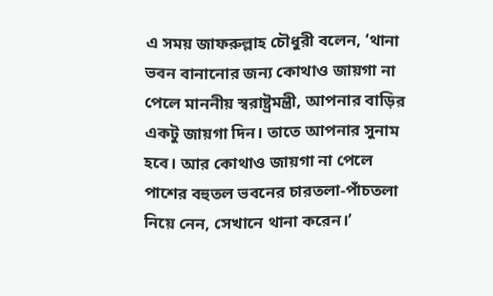এ সময় জাফরুল্লাহ চৌধুরী বলেন, ‘থানা ভবন বানানোর জন্য কোথাও জায়গা না পেলে মাননীয় স্বরাষ্ট্রমন্ত্রী, আপনার বাড়ির একটু জায়গা দিন। তাতে আপনার সুনাম হবে। আর কোথাও জায়গা না পেলে পাশের বহুতল ভবনের চারতলা-পাঁচতলা নিয়ে নেন, সেখানে থানা করেন।’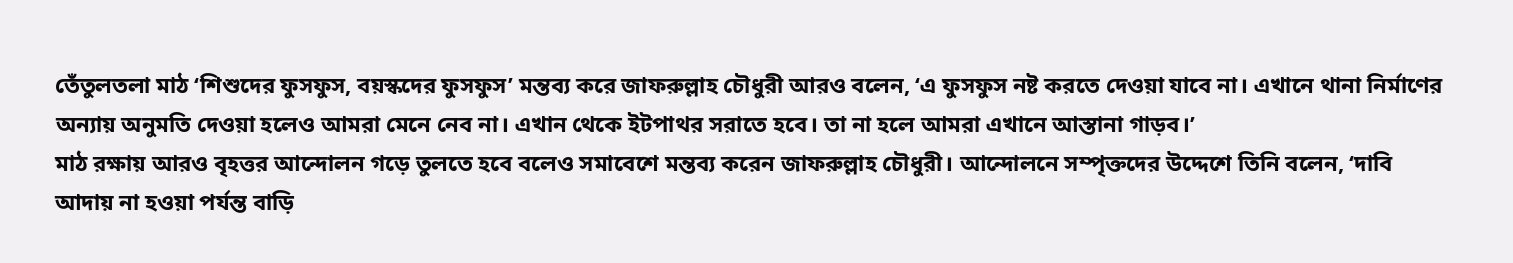তেঁতুলতলা মাঠ ‘শিশুদের ফুসফুস, বয়স্কদের ফুসফুস’ মন্তব্য করে জাফরুল্লাহ চৌধুরী আরও বলেন, ‘এ ফুসফুস নষ্ট করতে দেওয়া যাবে না। এখানে থানা নির্মাণের অন্যায় অনুমতি দেওয়া হলেও আমরা মেনে নেব না। এখান থেকে ইটপাথর সরাতে হবে। তা না হলে আমরা এখানে আস্তানা গাড়ব।’
মাঠ রক্ষায় আরও বৃহত্তর আন্দোলন গড়ে তুলতে হবে বলেও সমাবেশে মন্তব্য করেন জাফরুল্লাহ চৌধুরী। আন্দোলনে সম্পৃক্তদের উদ্দেশে তিনি বলেন, ‘দাবি আদায় না হওয়া পর্যন্ত বাড়ি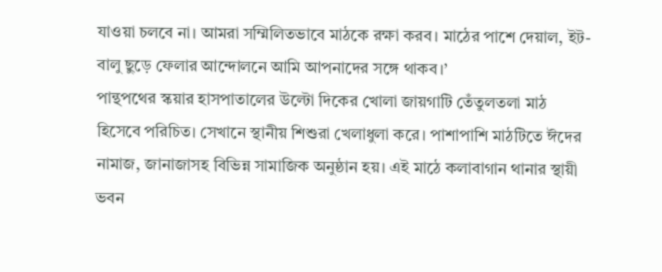যাওয়া চলবে না। আমরা সম্মিলিতভাবে মাঠকে রক্ষা করব। মাঠের পাশে দেয়াল, ইট-বালু ছুড়ে ফেলার আন্দোলনে আমি আপনাদের সঙ্গে থাকব।’
পান্থপথের স্কয়ার হাসপাতালের উল্টো দিকের খোলা জায়গাটি তেঁতুলতলা মাঠ হিসেবে পরিচিত। সেখানে স্থানীয় শিশুরা খেলাধুলা করে। পাশাপাশি মাঠটিতে ঈদের নামাজ, জানাজাসহ বিভিন্ন সামাজিক অনুষ্ঠান হয়। এই মাঠে কলাবাগান থানার স্থায়ী ভবন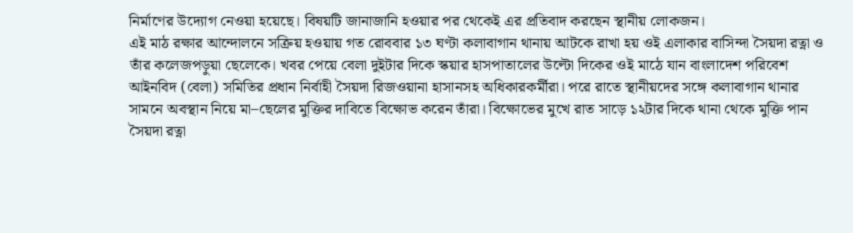নির্মাণের উদ্যোগ নেওয়া হয়েছে। বিষয়টি জানাজানি হওয়ার পর থেকেই এর প্রতিবাদ করছেন স্থানীয় লোকজন।
এই মাঠ রক্ষার আন্দোলনে সক্রিয় হওয়ায় গত রোববার ১৩ ঘণ্টা কলাবাগান থানায় আটকে রাখা হয় ওই এলাকার বাসিন্দা সৈয়দা রত্না ও তাঁর কলেজপড়ুয়া ছেলেকে। খবর পেয়ে বেলা দুইটার দিকে স্কয়ার হাসপাতালের উল্টো দিকের ওই মাঠে যান বাংলাদেশ পরিবেশ আইনবিদ (বেলা) সমিতির প্রধান নির্বাহী সৈয়দা রিজওয়ানা হাসানসহ অধিকারকর্মীরা। পরে রাতে স্থানীয়দের সঙ্গে কলাবাগান থানার সামনে অবস্থান নিয়ে মা–ছেলের মুক্তির দাবিতে বিক্ষোভ করেন তাঁরা। বিক্ষোভের মুখে রাত সাড়ে ১২টার দিকে থানা থেকে মুক্তি পান সৈয়দা রত্না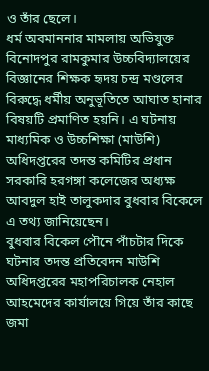ও তাঁর ছেলে।
ধর্ম অবমাননার মামলায় অভিযুক্ত বিনোদপুর রামকুমার উচ্চবিদ্যালয়ের বিজ্ঞানের শিক্ষক হৃদয় চন্দ্র মণ্ডলের বিরুদ্ধে ধর্মীয় অনুভূতিতে আঘাত হানার বিষয়টি প্রমাণিত হয়নি। এ ঘটনায় মাধ্যমিক ও উচ্চশিক্ষা (মাউশি) অধিদপ্তরের তদন্ত কমিটির প্রধান সরকারি হরগঙ্গা কলেজের অধ্যক্ষ আবদুল হাই তালুকদার বুধবার বিকেলে এ তথ্য জানিয়েছেন।
বুধবার বিকেল পৌনে পাঁচটার দিকে ঘটনার তদন্ত প্রতিবেদন মাউশি অধিদপ্তরের মহাপরিচালক নেহাল আহমেদের কার্যালয়ে গিয়ে তাঁর কাছে জমা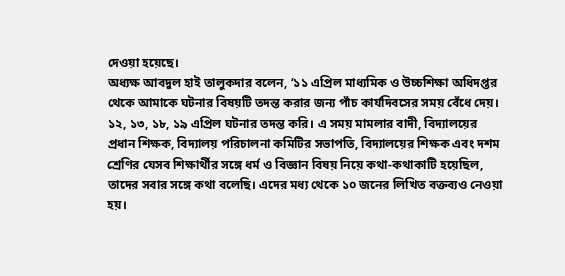দেওয়া হয়েছে।
অধ্যক্ষ আবদুল হাই তালুকদার বলেন, ‘১১ এপ্রিল মাধ্যমিক ও উচ্চশিক্ষা অধিদপ্তর থেকে আমাকে ঘটনার বিষয়টি তদন্ত করার জন্য পাঁচ কার্যদিবসের সময় বেঁধে দেয়। ১২, ১৩, ১৮, ১৯ এপ্রিল ঘটনার তদন্ত করি। এ সময় মামলার বাদী, বিদ্যালয়ের প্রধান শিক্ষক, বিদ্যালয় পরিচালনা কমিটির সভাপতি, বিদ্যালয়ের শিক্ষক এবং দশম শ্রেণির যেসব শিক্ষার্থীর সঙ্গে ধর্ম ও বিজ্ঞান বিষয় নিয়ে কথা-কথাকাটি হয়েছিল, তাদের সবার সঙ্গে কথা বলেছি। এদের মধ্য থেকে ১০ জনের লিখিত বক্তব্যও নেওয়া হয়।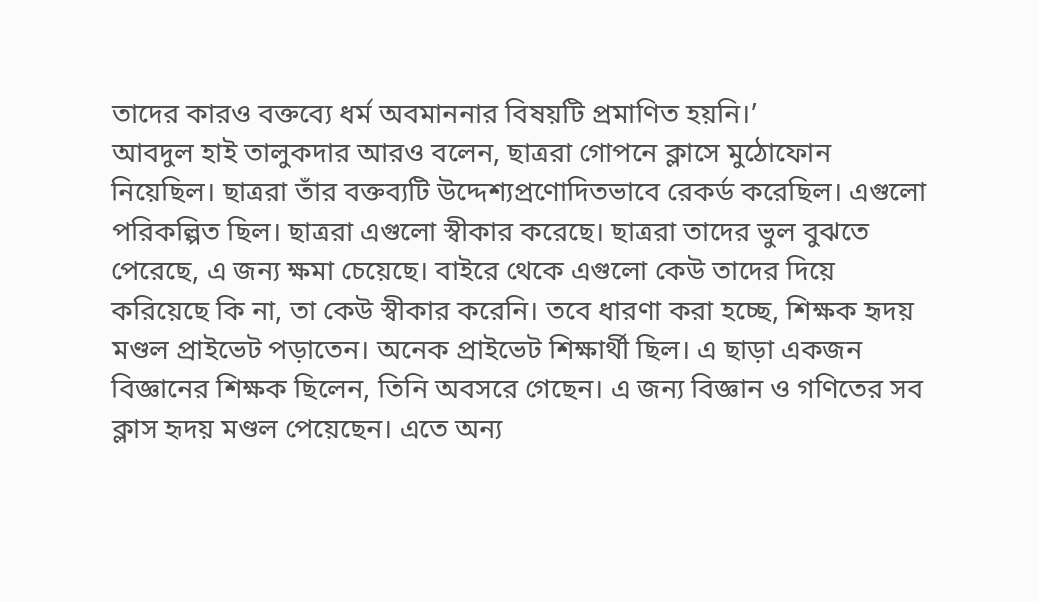তাদের কারও বক্তব্যে ধর্ম অবমাননার বিষয়টি প্রমাণিত হয়নি।’
আবদুল হাই তালুকদার আরও বলেন, ছাত্ররা গোপনে ক্লাসে মুঠোফোন নিয়েছিল। ছাত্ররা তাঁর বক্তব্যটি উদ্দেশ্যপ্রণোদিতভাবে রেকর্ড করেছিল। এগুলো পরিকল্পিত ছিল। ছাত্ররা এগুলো স্বীকার করেছে। ছাত্ররা তাদের ভুল বুঝতে পেরেছে, এ জন্য ক্ষমা চেয়েছে। বাইরে থেকে এগুলো কেউ তাদের দিয়ে করিয়েছে কি না, তা কেউ স্বীকার করেনি। তবে ধারণা করা হচ্ছে, শিক্ষক হৃদয় মণ্ডল প্রাইভেট পড়াতেন। অনেক প্রাইভেট শিক্ষার্থী ছিল। এ ছাড়া একজন বিজ্ঞানের শিক্ষক ছিলেন, তিনি অবসরে গেছেন। এ জন্য বিজ্ঞান ও গণিতের সব ক্লাস হৃদয় মণ্ডল পেয়েছেন। এতে অন্য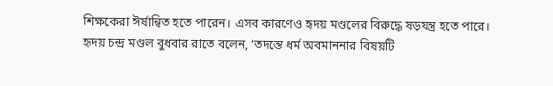শিক্ষকেরা ঈর্ষান্বিত হতে পারেন। এসব কারণেও হৃদয় মণ্ডলের বিরুদ্ধে ষড়যন্ত্র হতে পারে।
হৃদয় চন্দ্র মণ্ডল বুধবার রাতে বলেন, ‘তদন্তে ধর্ম অবমাননার বিষয়টি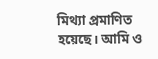মিথ্যা প্রমাণিত হয়েছে। আমি ও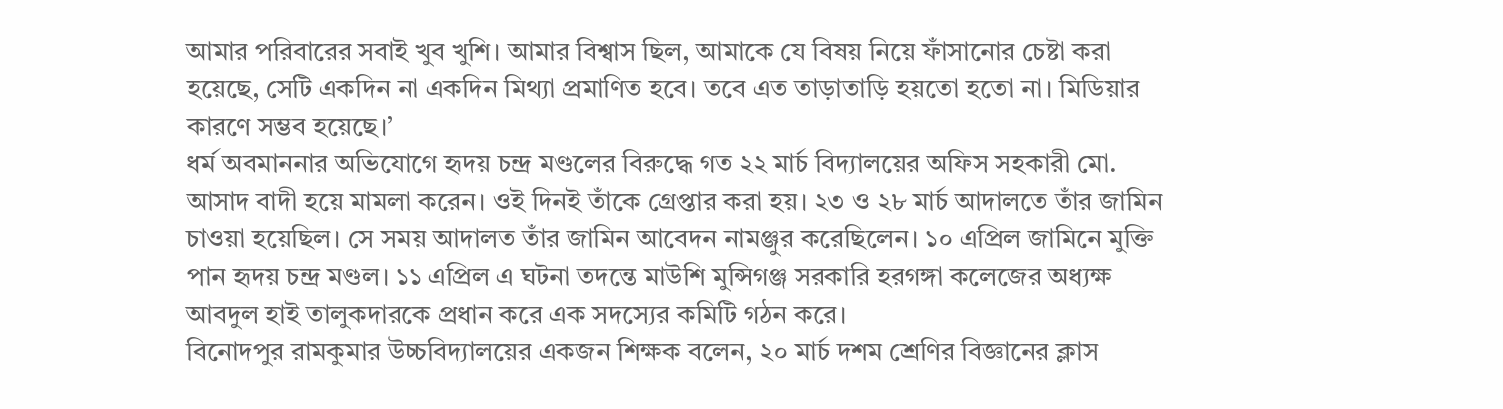আমার পরিবারের সবাই খুব খুশি। আমার বিশ্বাস ছিল, আমাকে যে বিষয় নিয়ে ফাঁসানোর চেষ্টা করা হয়েছে, সেটি একদিন না একদিন মিথ্যা প্রমাণিত হবে। তবে এত তাড়াতাড়ি হয়তো হতো না। মিডিয়ার কারণে সম্ভব হয়েছে।’
ধর্ম অবমাননার অভিযোগে হৃদয় চন্দ্র মণ্ডলের বিরুদ্ধে গত ২২ মার্চ বিদ্যালয়ের অফিস সহকারী মো. আসাদ বাদী হয়ে মামলা করেন। ওই দিনই তাঁকে গ্রেপ্তার করা হয়। ২৩ ও ২৮ মার্চ আদালতে তাঁর জামিন চাওয়া হয়েছিল। সে সময় আদালত তাঁর জামিন আবেদন নামঞ্জুর করেছিলেন। ১০ এপ্রিল জামিনে মুক্তি পান হৃদয় চন্দ্র মণ্ডল। ১১ এপ্রিল এ ঘটনা তদন্তে মাউশি মুন্সিগঞ্জ সরকারি হরগঙ্গা কলেজের অধ্যক্ষ আবদুল হাই তালুকদারকে প্রধান করে এক সদস্যের কমিটি গঠন করে।
বিনোদপুর রামকুমার উচ্চবিদ্যালয়ের একজন শিক্ষক বলেন, ২০ মার্চ দশম শ্রেণির বিজ্ঞানের ক্লাস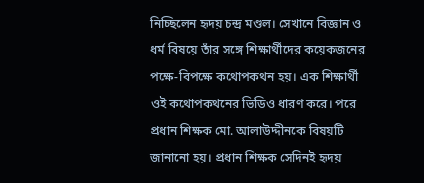নিচ্ছিলেন হৃদয় চন্দ্র মণ্ডল। সেখানে বিজ্ঞান ও ধর্ম বিষয়ে তাঁর সঙ্গে শিক্ষার্থীদের কয়েকজনের পক্ষে-বিপক্ষে কথোপকথন হয়। এক শিক্ষার্থী ওই কথোপকথনের ভিডিও ধারণ করে। পরে প্রধান শিক্ষক মো. আলাউদ্দীনকে বিষয়টি জানানো হয়। প্রধান শিক্ষক সেদিনই হৃদয়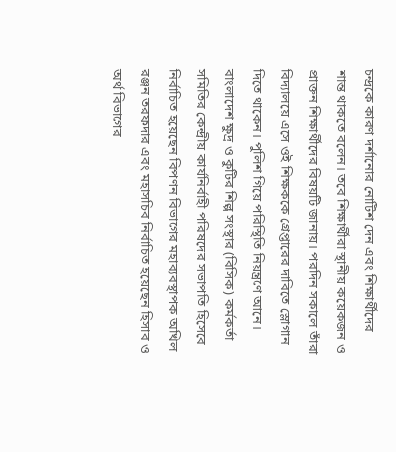চন্দ্রকে কারণ দর্শানোর নোটিশ দেন এবং শিক্ষার্থীদের শান্ত থাকতে বলেন। তবে শিক্ষার্থীরা স্থানীয় কয়েকজন ও প্রাক্তন শিক্ষার্থীদের বিষয়টি জানায়। পরদিন সকালে তাঁরা বিদ্যালয়ে এসে ওই শিক্ষককে গ্রেপ্তারের দাবিতে স্লোগান দিতে থাকেন। পুলিশ গিয়ে পরিস্থিতি নিয়ন্ত্রণে আনে।
বাংলাদেশ ক্ষুদ্র ও কুটির শিল্প সংস্থার (বিসিক) কর্মকর্তা সমিতির কেন্দ্রীয় কার্যনির্বাহী পরিষদের সভাপতি হিসেবে নির্বাচিত হয়েছেন বিপণন বিভাগের মহাব্যবস্থাপক অখিল রঞ্জন তরফদার এবং মহাসচিব নির্বাচিত হয়েছেন হিসাব ও অর্থ বিভাগের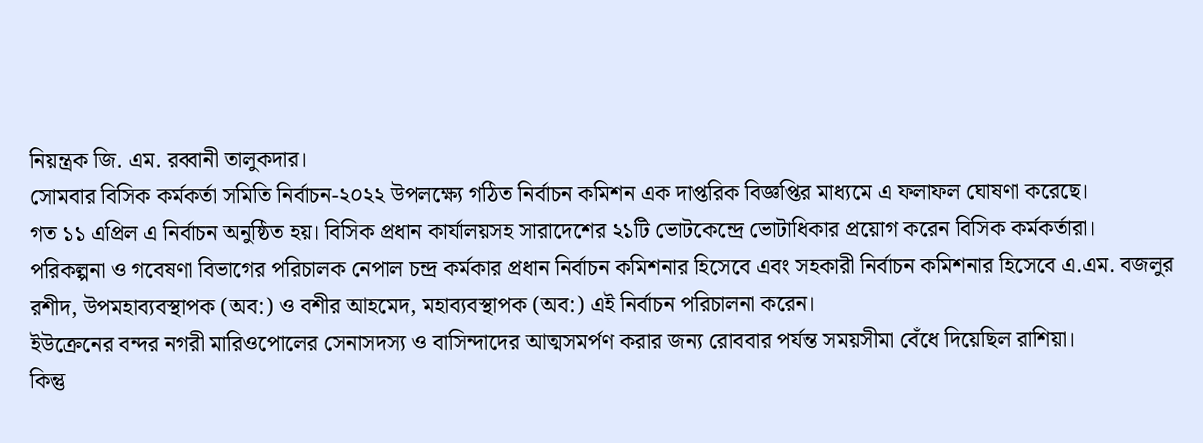নিয়ন্ত্রক জি. এম. রব্বানী তালুকদার।
সোমবার বিসিক কর্মকর্তা সমিতি নির্বাচন-২০২২ উপলক্ষ্যে গঠিত নির্বাচন কমিশন এক দাপ্তরিক বিজ্ঞপ্তির মাধ্যমে এ ফলাফল ঘোষণা করেছে।
গত ১১ এপ্রিল এ নির্বাচন অনুষ্ঠিত হয়। বিসিক প্রধান কার্যালয়সহ সারাদেশের ২১টি ভোটকেন্দ্রে ভোটাধিকার প্রয়োগ করেন বিসিক কর্মকর্তারা।
পরিকল্পনা ও গবেষণা বিভাগের পরিচালক নেপাল চন্দ্র কর্মকার প্রধান নির্বাচন কমিশনার হিসেবে এবং সহকারী নির্বাচন কমিশনার হিসেবে এ.এম. বজলুর রশীদ, উপমহাব্যবস্থাপক (অব:) ও বশীর আহমেদ, মহাব্যবস্থাপক (অব:) এই নির্বাচন পরিচালনা করেন।
ইউক্রেনের বন্দর নগরী মারিওপোলের সেনাসদস্য ও বাসিন্দাদের আত্মসমর্পণ করার জন্য রোববার পর্যন্ত সময়সীমা বেঁধে দিয়েছিল রাশিয়া।
কিন্তু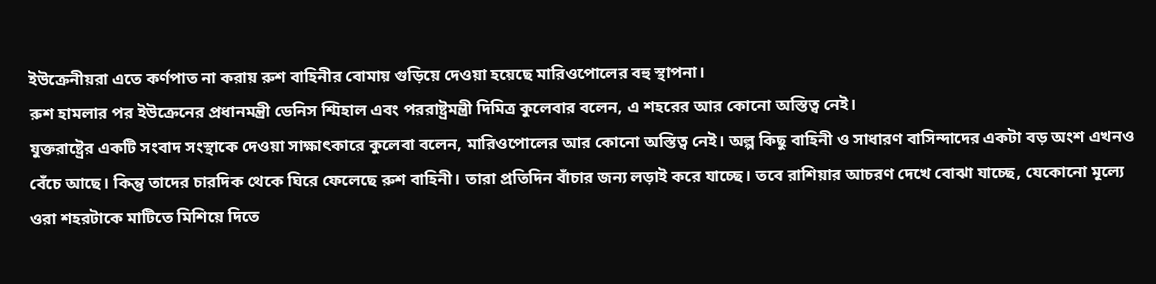ইউক্রেনীয়রা এতে কর্ণপাত না করায় রুশ বাহিনীর বোমায় গুড়িয়ে দেওয়া হয়েছে মারিওপোলের বহু স্থাপনা।
রুশ হামলার পর ইউক্রেনের প্রধানমন্ত্রী ডেনিস শ্মিহাল এবং পররাষ্ট্রমন্ত্রী দিমিত্র কুলেবার বলেন, এ শহরের আর কোনো অস্তিত্ব নেই।
যুক্তরাষ্ট্রের একটি সংবাদ সংস্থাকে দেওয়া সাক্ষাৎকারে কুলেবা বলেন, মারিওপোলের আর কোনো অস্তিত্ব নেই। অল্প কিছু বাহিনী ও সাধারণ বাসিন্দাদের একটা বড় অংশ এখনও বেঁচে আছে। কিন্তু তাদের চারদিক থেকে ঘিরে ফেলেছে রুশ বাহিনী। তারা প্রতিদিন বাঁচার জন্য লড়াই করে যাচ্ছে। তবে রাশিয়ার আচরণ দেখে বোঝা যাচ্ছে, যেকোনো মূল্যে ওরা শহরটাকে মাটিতে মিশিয়ে দিতে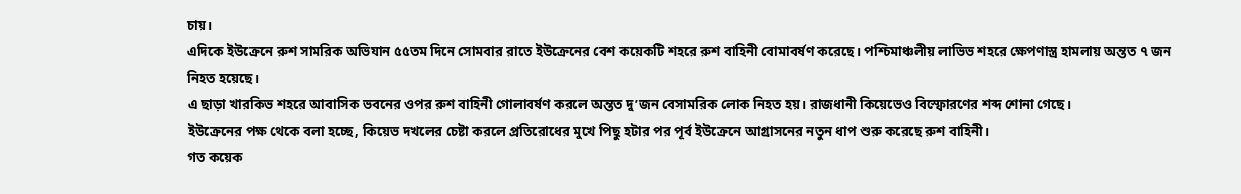চায়।
এদিকে ইউক্রেনে রুশ সামরিক অভিযান ৫৫তম দিনে সোমবার রাতে ইউক্রেনের বেশ কয়েকটি শহরে রুশ বাহিনী বোমাবর্ষণ করেছে। পশ্চিমাঞ্চলীয় লাভিভ শহরে ক্ষেপণাস্ত্র হামলায় অন্তত ৭ জন নিহত হয়েছে।
এ ছাড়া খারকিভ শহরে আবাসিক ভবনের ওপর রুশ বাহিনী গোলাবর্ষণ করলে অন্তত দু’জন বেসামরিক লোক নিহত হয়। রাজধানী কিয়েভেও বিস্ফোরণের শব্দ শোনা গেছে।
ইউক্রেনের পক্ষ থেকে বলা হচ্ছে, কিয়েভ দখলের চেষ্টা করলে প্রতিরোধের মুখে পিছু হটার পর পূর্ব ইউক্রেনে আগ্রাসনের নতুন ধাপ শুরু করেছে রুশ বাহিনী।
গত কয়েক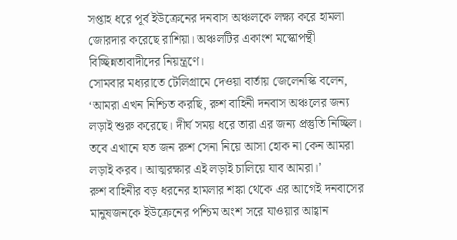সপ্তাহ ধরে পূর্ব ইউক্রেনের দনবাস অঞ্চলকে লক্ষ্য করে হামলা জোরদার করেছে রাশিয়া। অঞ্চলটির একাংশ মস্কোপন্থী বিচ্ছিন্নতাবাদীদের নিয়ন্ত্রণে।
সোমবার মধ্যরাতে টেলিগ্রামে দেওয়া বার্তায় জেলেনস্কি বলেন, ‘আমরা এখন নিশ্চিত করছি, রুশ বাহিনী দনবাস অঞ্চলের জন্য লড়াই শুরু করেছে। দীর্ঘ সময় ধরে তারা এর জন্য প্রস্তুতি নিচ্ছিল। তবে এখানে যত জন রুশ সেনা নিয়ে আসা হোক না কেন আমরা লড়াই করব। আত্মরক্ষার এই লড়াই চালিয়ে যাব আমরা।’
রুশ বাহিনীর বড় ধরনের হামলার শঙ্কা থেকে এর আগেই দনবাসের মানুষজনকে ইউক্রেনের পশ্চিম অংশ সরে যাওয়ার আহ্বান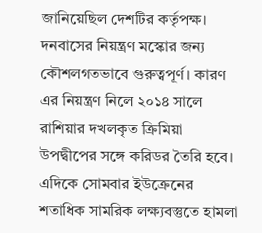জানিয়েছিল দেশটির কর্তৃপক্ষ।
দনবাসের নিয়ন্ত্রণ মস্কোর জন্য কৌশলগতভাবে গুরুত্বপূর্ণ। কারণ এর নিয়ন্ত্রণ নিলে ২০১৪ সালে রাশিয়ার দখলকৃত ক্রিমিয়া উপদ্বীপের সঙ্গে করিডর তৈরি হবে।
এদিকে সোমবার ইউক্রেনের শতাধিক সামরিক লক্ষ্যবস্তুতে হামলা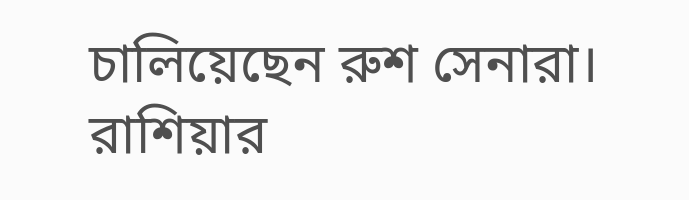চালিয়েছেন রুশ সেনারা। রাশিয়ার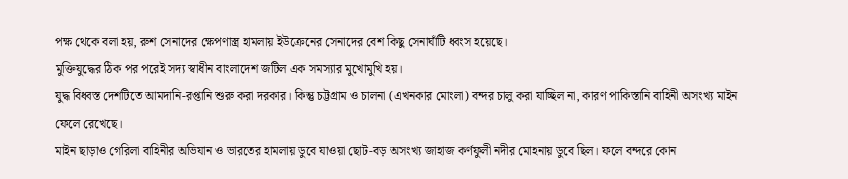পক্ষ থেকে বলা হয়, রুশ সেনাদের ক্ষেপণাস্ত্র হামলায় ইউক্রেনের সেনাদের বেশ কিছু সেনাঘাঁটি ধ্বংস হয়েছে।
মুক্তিযুদ্ধের ঠিক পর পরেই সদ্য স্বাধীন বাংলাদেশ জটিল এক সমস্যার মুখোমুখি হয়।
যুদ্ধ বিধ্বস্ত দেশটিতে আমদানি-রপ্তানি শুরু করা দরকার। কিন্তু চট্টগ্রাম ও চালনা (এখনকার মোংলা) বন্দর চালু করা যাচ্ছিল না, কারণ পাকিস্তানি বাহিনী অসংখ্য মাইন ফেলে রেখেছে।
মাইন ছাড়াও গেরিলা বাহিনীর অভিযান ও ভারতের হামলায় ডুবে যাওয়া ছোট-বড় অসংখ্য জাহাজ কর্ণফুলী নদীর মোহনায় ডুবে ছিল। ফলে বন্দরে কোন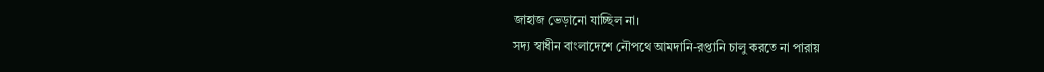জাহাজ ভেড়ানো যাচ্ছিল না।
সদ্য স্বাধীন বাংলাদেশে নৌপথে আমদানি-রপ্তানি চালু করতে না পারায়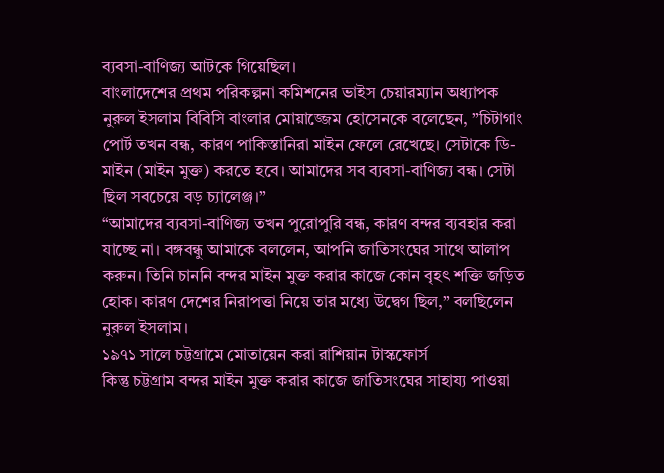ব্যবসা-বাণিজ্য আটকে গিয়েছিল।
বাংলাদেশের প্রথম পরিকল্পনা কমিশনের ভাইস চেয়ারম্যান অধ্যাপক নুরুল ইসলাম বিবিসি বাংলার মোয়াজ্জেম হোসেনকে বলেছেন, ”চিটাগাং পোর্ট তখন বন্ধ, কারণ পাকিস্তানিরা মাইন ফেলে রেখেছে। সেটাকে ডি-মাইন (মাইন মুক্ত) করতে হবে। আমাদের সব ব্যবসা-বাণিজ্য বন্ধ। সেটা ছিল সবচেয়ে বড় চ্যালেঞ্জ।”
“আমাদের ব্যবসা-বাণিজ্য তখন পুরোপুরি বন্ধ, কারণ বন্দর ব্যবহার করা যাচ্ছে না। বঙ্গবন্ধু আমাকে বললেন, আপনি জাতিসংঘের সাথে আলাপ করুন। তিনি চাননি বন্দর মাইন মুক্ত করার কাজে কোন বৃহৎ শক্তি জড়িত হোক। কারণ দেশের নিরাপত্তা নিয়ে তার মধ্যে উদ্বেগ ছিল,” বলছিলেন নুরুল ইসলাম।
১৯৭১ সালে চট্টগ্রামে মোতায়েন করা রাশিয়ান টাস্কফোর্স
কিন্তু চট্টগ্রাম বন্দর মাইন মুক্ত করার কাজে জাতিসংঘের সাহায্য পাওয়া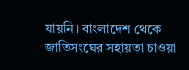যায়নি। বাংলাদেশ থেকে জাতিসংঘের সহায়তা চাওয়া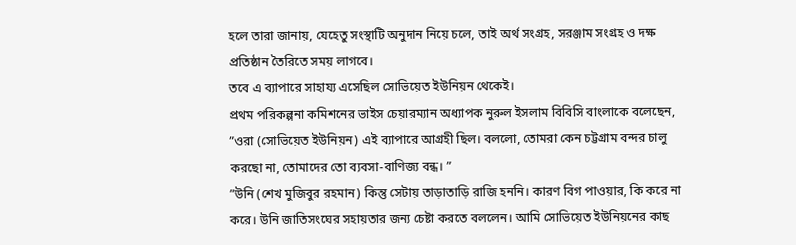হলে তারা জানায়, যেহেতু সংস্থাটি অনুদান নিয়ে চলে, তাই অর্থ সংগ্রহ, সরঞ্জাম সংগ্রহ ও দক্ষ প্রতিষ্ঠান তৈরিতে সময় লাগবে।
তবে এ ব্যাপারে সাহায্য এসেছিল সোভিয়েত ইউনিয়ন থেকেই।
প্রথম পরিকল্পনা কমিশনের ভাইস চেয়ারম্যান অধ্যাপক নুরুল ইসলাম বিবিসি বাংলাকে বলেছেন, ”ওরা (সোভিয়েত ইউনিয়ন) এই ব্যাপারে আগ্রহী ছিল। বললো, তোমরা কেন চট্টগ্রাম বন্দর চালু করছো না, তোমাদের তো ব্যবসা-বাণিজ্য বন্ধ। ”
”উনি (শেখ মুজিবুর রহমান) কিন্তু সেটায় তাড়াতাড়ি রাজি হননি। কারণ বিগ পাওয়ার, কি করে না করে। উনি জাতিসংঘের সহায়তার জন্য চেষ্টা করতে বললেন। আমি সোভিয়েত ইউনিয়নের কাছ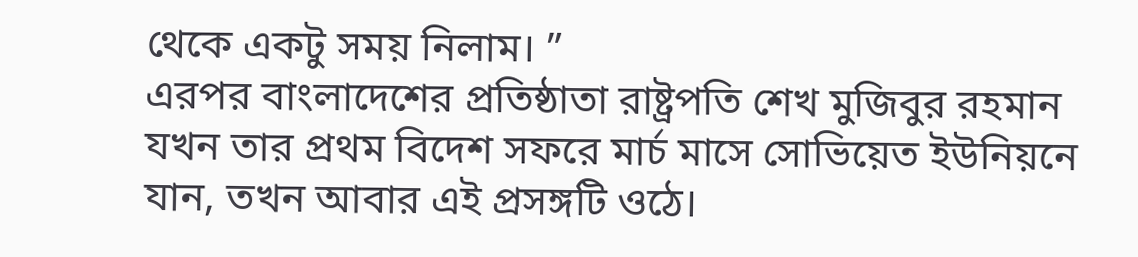থেকে একটু সময় নিলাম। ”
এরপর বাংলাদেশের প্রতিষ্ঠাতা রাষ্ট্রপতি শেখ মুজিবুর রহমান যখন তার প্রথম বিদেশ সফরে মার্চ মাসে সোভিয়েত ইউনিয়নে যান, তখন আবার এই প্রসঙ্গটি ওঠে।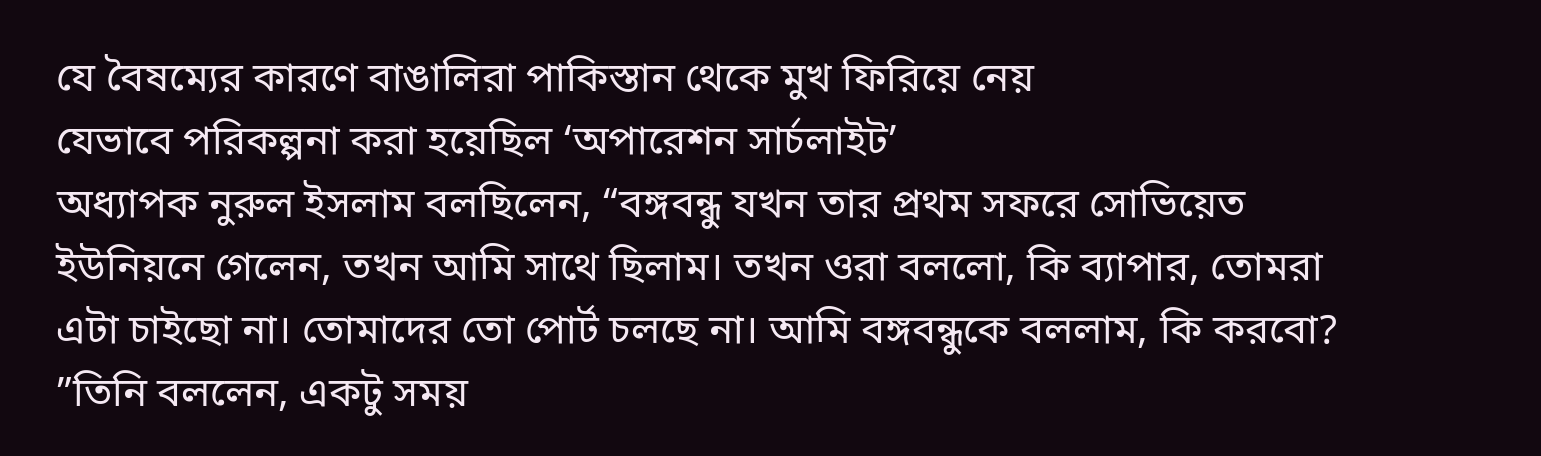যে বৈষম্যের কারণে বাঙালিরা পাকিস্তান থেকে মুখ ফিরিয়ে নেয়
যেভাবে পরিকল্পনা করা হয়েছিল ‘অপারেশন সার্চলাইট’
অধ্যাপক নুরুল ইসলাম বলছিলেন, “বঙ্গবন্ধু যখন তার প্রথম সফরে সোভিয়েত ইউনিয়নে গেলেন, তখন আমি সাথে ছিলাম। তখন ওরা বললো, কি ব্যাপার, তোমরা এটা চাইছো না। তোমাদের তো পোর্ট চলছে না। আমি বঙ্গবন্ধুকে বললাম, কি করবো?
”তিনি বললেন, একটু সময়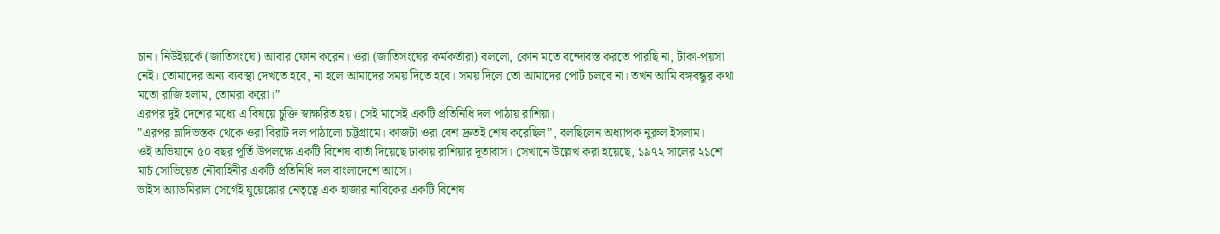চান। নিউইয়র্কে (জাতিসংঘে) আবার ফোন করেন। ওরা (জাতিসংঘের কর্মকর্তারা) বললো, কোন মতে বন্দোবস্ত করতে পারছি না, টাকা-পয়সা নেই। তোমাদের অন্য ব্যবস্থা দেখতে হবে, না হলে আমাদের সময় দিতে হবে। সময় দিলে তো আমাদের পোর্ট চলবে না। তখন আমি বঙ্গবন্ধুর কথা মতো রাজি হলাম, তোমরা করো।”
এরপর দুই দেশের মধ্যে এ বিষয়ে চুক্তি স্বাক্ষরিত হয়। সেই মাসেই একটি প্রতিনিধি দল পাঠায় রাশিয়া।
”এরপর ভ্লাদিভস্তক থেকে ওরা বিরাট দল পাঠালো চট্টগ্রামে। কাজটা ওরা বেশ দ্রুতই শেষ করেছিল”, বলছিলেন অধ্যাপক নুরুল ইসলাম।
ওই অভিযানে ৫০ বছর পূর্তি উপলক্ষে একটি বিশেষ বার্তা দিয়েছে ঢাকায় রাশিয়ার দূতাবাস। সেখানে উল্লেখ করা হয়েছে, ১৯৭২ সালের ২১শে মার্চ সোভিয়েত নৌবাহিনীর একটি প্রতিনিধি দল বাংলাদেশে আসে।
ভাইস অ্যাডমিরাল সের্গেই যুয়েঙ্কোর নেতৃত্বে এক হাজার নাবিকের একটি বিশেষ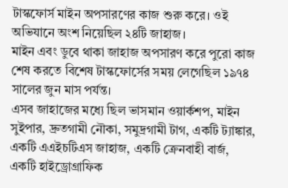টাস্কফোর্স মাইন অপসারণের কাজ শুরু করে। ওই অভিযানে অংশ নিয়েছিল ২৪টি জাহাজ।
মাইন এবং ডুবে থাকা জাহাজ অপসারণ করে পুরো কাজ শেষ করতে বিশেষ টাস্কফোর্সের সময় লেগেছিল ১৯৭৪ সালের জুন মাস পর্যন্ত।
এসব জাহাজের মধ্যে ছিল ভাসমান ওয়ার্কশপ, মাইন সুইপার, দ্রুতগামী নৌকা, সমুদ্রগামী টাগ, একটি ট্যাঙ্কার, একটি এএইচটিএস জাহাজ, একটি ক্রেনবাহী বার্জ, একটি হাইড্রোগ্রাফিক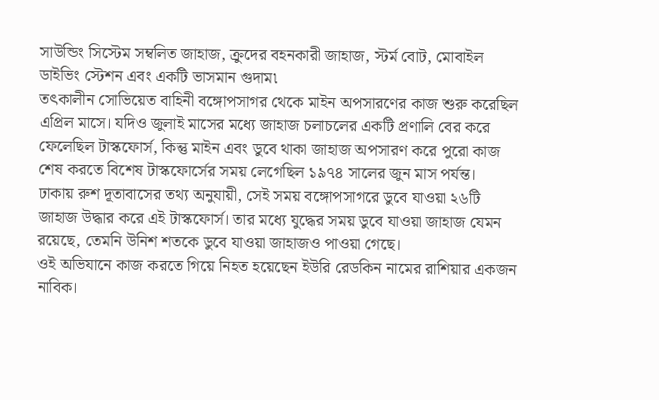সাউন্ডিং সিস্টেম সম্বলিত জাহাজ, ক্রুদের বহনকারী জাহাজ, স্টর্ম বোট, মোবাইল ডাইভিং স্টেশন এবং একটি ভাসমান গুদাম৷
তৎকালীন সোভিয়েত বাহিনী বঙ্গোপসাগর থেকে মাইন অপসারণের কাজ শুরু করেছিল এপ্রিল মাসে। যদিও জুলাই মাসের মধ্যে জাহাজ চলাচলের একটি প্রণালি বের করে ফেলেছিল টাস্কফোর্স, কিন্তু মাইন এবং ডুবে থাকা জাহাজ অপসারণ করে পুরো কাজ শেষ করতে বিশেষ টাস্কফোর্সের সময় লেগেছিল ১৯৭৪ সালের জুন মাস পর্যন্ত।
ঢাকায় রুশ দূতাবাসের তথ্য অনুযায়ী, সেই সময় বঙ্গোপসাগরে ডুবে যাওয়া ২৬টি জাহাজ উদ্ধার করে এই টাস্কফোর্স। তার মধ্যে যুদ্ধের সময় ডুবে যাওয়া জাহাজ যেমন রয়েছে, তেমনি উনিশ শতকে ডুবে যাওয়া জাহাজও পাওয়া গেছে।
ওই অভিযানে কাজ করতে গিয়ে নিহত হয়েছেন ইউরি রেডকিন নামের রাশিয়ার একজন নাবিক।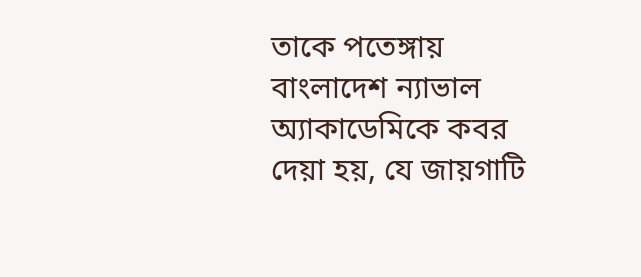তাকে পতেঙ্গায় বাংলাদেশ ন্যাভাল অ্যাকাডেমিকে কবর দেয়া হয়, যে জায়গাটি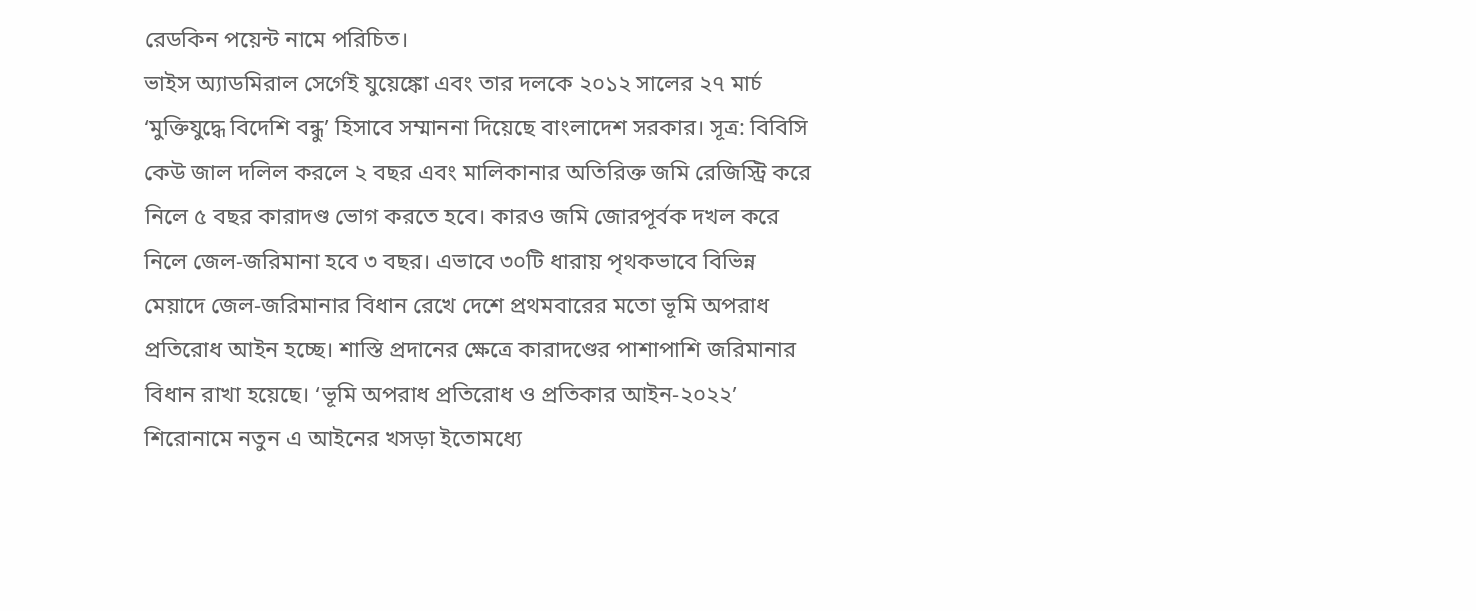রেডকিন পয়েন্ট নামে পরিচিত।
ভাইস অ্যাডমিরাল সের্গেই যুয়েঙ্কো এবং তার দলকে ২০১২ সালের ২৭ মার্চ ‘মুক্তিযুদ্ধে বিদেশি বন্ধু’ হিসাবে সম্মাননা দিয়েছে বাংলাদেশ সরকার। সূত্র: বিবিসি
কেউ জাল দলিল করলে ২ বছর এবং মালিকানার অতিরিক্ত জমি রেজিস্ট্রি করে নিলে ৫ বছর কারাদণ্ড ভোগ করতে হবে। কারও জমি জোরপূর্বক দখল করে নিলে জেল-জরিমানা হবে ৩ বছর। এভাবে ৩০টি ধারায় পৃথকভাবে বিভিন্ন মেয়াদে জেল-জরিমানার বিধান রেখে দেশে প্রথমবারের মতো ভূমি অপরাধ প্রতিরোধ আইন হচ্ছে। শাস্তি প্রদানের ক্ষেত্রে কারাদণ্ডের পাশাপাশি জরিমানার বিধান রাখা হয়েছে। ‘ভূমি অপরাধ প্রতিরোধ ও প্রতিকার আইন-২০২২’ শিরোনামে নতুন এ আইনের খসড়া ইতোমধ্যে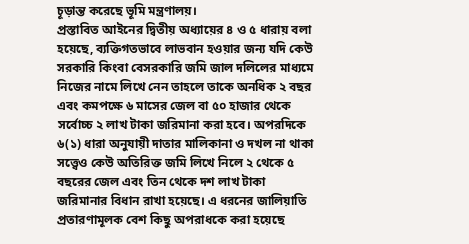চূড়ান্ত করেছে ভূমি মন্ত্রণালয়।
প্রস্তাবিত আইনের দ্বিতীয় অধ্যায়ের ৪ ও ৫ ধারায় বলা হয়েছে, ব্যক্তিগতভাবে লাভবান হওয়ার জন্য যদি কেউ সরকারি কিংবা বেসরকারি জমি জাল দলিলের মাধ্যমে নিজের নামে লিখে নেন তাহলে তাকে অনধিক ২ বছর এবং কমপক্ষে ৬ মাসের জেল বা ৫০ হাজার থেকে সর্বোচ্চ ২ লাখ টাকা জরিমানা করা হবে। অপরদিকে ৬(১) ধারা অনুযায়ী দাতার মালিকানা ও দখল না থাকা সত্ত্বেও কেউ অতিরিক্ত জমি লিখে নিলে ২ থেকে ৫ বছরের জেল এবং তিন থেকে দশ লাখ টাকা জরিমানার বিধান রাখা হয়েছে। এ ধরনের জালিয়াতি প্রতারণামূলক বেশ কিছু অপরাধকে করা হয়েছে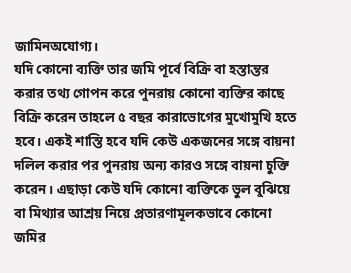জামিনঅযোগ্য।
যদি কোনো ব্যক্তি তার জমি পূর্বে বিক্রি বা হস্তান্তর করার তথ্য গোপন করে পুনরায় কোনো ব্যক্তির কাছে বিক্রি করেন তাহলে ৫ বছর কারাভোগের মুখোমুখি হতে হবে। একই শাস্তি হবে যদি কেউ একজনের সঙ্গে বায়না দলিল করার পর পুনরায় অন্য কারও সঙ্গে বায়না চুক্তি করেন। এছাড়া কেউ যদি কোনো ব্যক্তিকে ভুল বুঝিয়ে বা মিথ্যার আশ্রয় নিয়ে প্রতারণামূলকভাবে কোনো জমির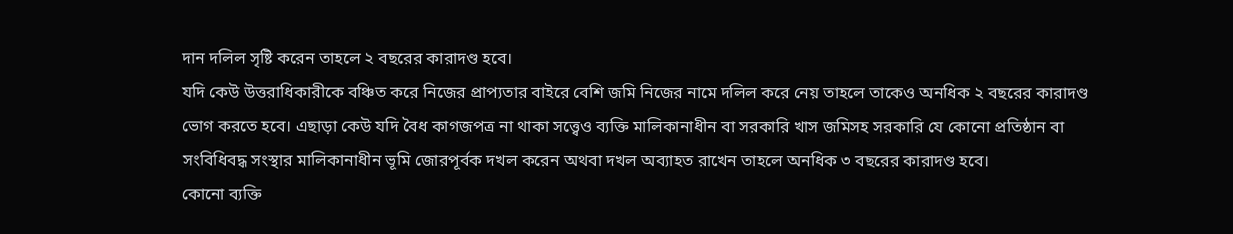দান দলিল সৃষ্টি করেন তাহলে ২ বছরের কারাদণ্ড হবে।
যদি কেউ উত্তরাধিকারীকে বঞ্চিত করে নিজের প্রাপ্যতার বাইরে বেশি জমি নিজের নামে দলিল করে নেয় তাহলে তাকেও অনধিক ২ বছরের কারাদণ্ড ভোগ করতে হবে। এছাড়া কেউ যদি বৈধ কাগজপত্র না থাকা সত্ত্বেও ব্যক্তি মালিকানাধীন বা সরকারি খাস জমিসহ সরকারি যে কোনো প্রতিষ্ঠান বা সংবিধিবদ্ধ সংস্থার মালিকানাধীন ভূমি জোরপূর্বক দখল করেন অথবা দখল অব্যাহত রাখেন তাহলে অনধিক ৩ বছরের কারাদণ্ড হবে।
কোনো ব্যক্তি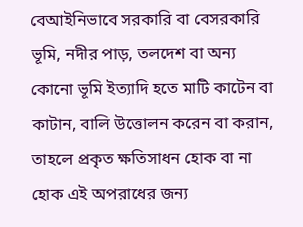বেআইনিভাবে সরকারি বা বেসরকারি ভূমি, নদীর পাড়, তলদেশ বা অন্য কোনো ভূমি ইত্যাদি হতে মাটি কাটেন বা কাটান, বালি উত্তোলন করেন বা করান, তাহলে প্রকৃত ক্ষতিসাধন হোক বা না হোক এই অপরাধের জন্য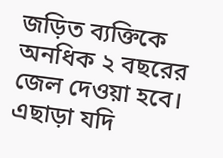জড়িত ব্যক্তিকে অনধিক ২ বছরের জেল দেওয়া হবে। এছাড়া যদি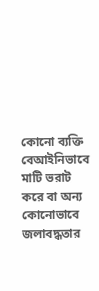কোনো ব্যক্তি বেআইনিভাবে মাটি ভরাট করে বা অন্য কোনোভাবে জলাবদ্ধতার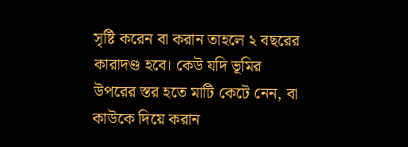সৃষ্টি করেন বা করান তাহলে ২ বছরের কারাদণ্ড হবে। কেউ যদি ভূমির উপরের স্তর হতে মাটি কেটে নেন, বা কাউকে দিয়ে করান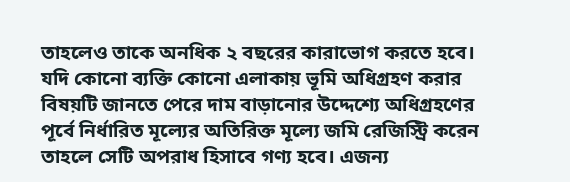তাহলেও তাকে অনধিক ২ বছরের কারাভোগ করতে হবে। যদি কোনো ব্যক্তি কোনো এলাকায় ভূমি অধিগ্রহণ করার বিষয়টি জানতে পেরে দাম বাড়ানোর উদ্দেশ্যে অধিগ্রহণের পূর্বে নির্ধারিত মূল্যের অতিরিক্ত মূল্যে জমি রেজিস্ট্রি করেন তাহলে সেটি অপরাধ হিসাবে গণ্য হবে। এজন্য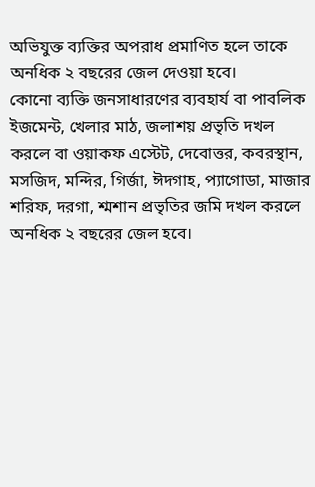অভিযুক্ত ব্যক্তির অপরাধ প্রমাণিত হলে তাকে অনধিক ২ বছরের জেল দেওয়া হবে।
কোনো ব্যক্তি জনসাধারণের ব্যবহার্য বা পাবলিক ইজমেন্ট, খেলার মাঠ, জলাশয় প্রভৃতি দখল করলে বা ওয়াকফ এস্টেট, দেবোত্তর, কবরস্থান, মসজিদ, মন্দির, গির্জা, ঈদগাহ, প্যাগোডা, মাজার শরিফ, দরগা, শ্মশান প্রভৃতির জমি দখল করলে অনধিক ২ বছরের জেল হবে।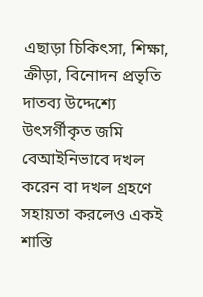এছাড়া চিকিৎসা, শিক্ষা, ক্রীড়া, বিনোদন প্রভৃতি দাতব্য উদ্দেশ্যে উৎসর্গীকৃত জমি বেআইনিভাবে দখল করেন বা দখল গ্রহণে সহায়তা করলেও একই শাস্তি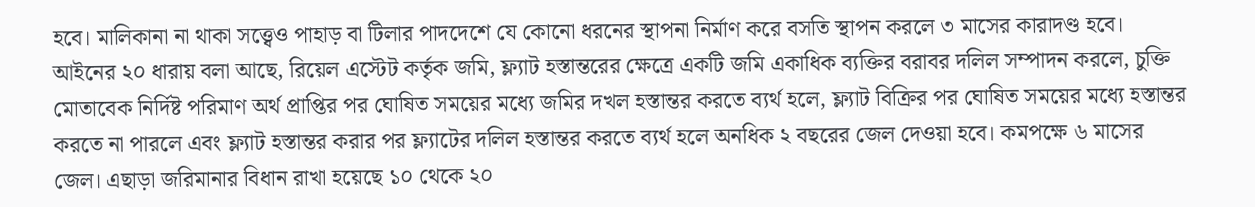হবে। মালিকানা না থাকা সত্ত্বেও পাহাড় বা টিলার পাদদেশে যে কোনো ধরনের স্থাপনা নির্মাণ করে বসতি স্থাপন করলে ৩ মাসের কারাদণ্ড হবে।
আইনের ২০ ধারায় বলা আছে, রিয়েল এস্টেট কর্তৃক জমি, ফ্ল্যাট হস্তান্তরের ক্ষেত্রে একটি জমি একাধিক ব্যক্তির বরাবর দলিল সম্পাদন করলে, চুক্তি মোতাবেক নির্দিষ্ট পরিমাণ অর্থ প্রাপ্তির পর ঘোষিত সময়ের মধ্যে জমির দখল হস্তান্তর করতে ব্যর্থ হলে, ফ্ল্যাট বিক্রির পর ঘোষিত সময়ের মধ্যে হস্তান্তর করতে না পারলে এবং ফ্ল্যাট হস্তান্তর করার পর ফ্ল্যাটের দলিল হস্তান্তর করতে ব্যর্থ হলে অনধিক ২ বছরের জেল দেওয়া হবে। কমপক্ষে ৬ মাসের জেল। এছাড়া জরিমানার বিধান রাখা হয়েছে ১০ থেকে ২০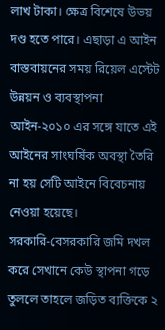লাখ টাকা। ক্ষেত্র বিশেষে উভয় দণ্ড হতে পারে। এছাড়া এ আইন বাস্তবায়নের সময় রিয়েল এস্টেট উন্নয়ন ও ব্যবস্থাপনা আইন-২০১০ এর সঙ্গে যাতে এই আইনের সাংঘর্ষিক অবস্থা তৈরি না হয় সেটি আইনে বিবেচনায় নেওয়া হয়েছে।
সরকারি-বেসরকারি জমি দখল করে সেখানে কেউ স্থাপনা গড়ে তুললে তাহলে জড়িত ব্যক্তিকে ২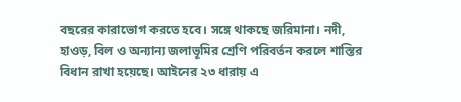বছরের কারাভোগ করতে হবে। সঙ্গে থাকছে জরিমানা। নদী, হাওড়, বিল ও অন্যান্য জলাভূমির শ্রেণি পরিবর্তন করলে শাস্তির বিধান রাখা হয়েছে। আইনের ২৩ ধারায় এ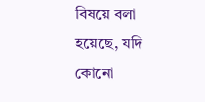বিষয়ে বলা হয়েছে, যদি কোনো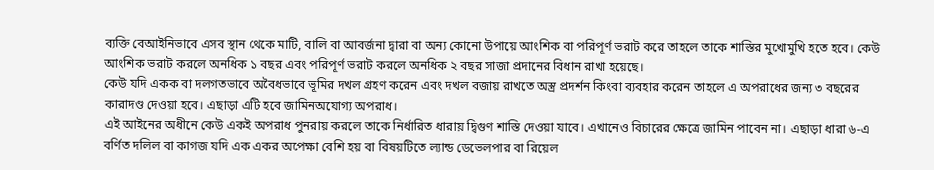ব্যক্তি বেআইনিভাবে এসব স্থান থেকে মাটি, বালি বা আবর্জনা দ্বারা বা অন্য কোনো উপায়ে আংশিক বা পরিপূর্ণ ভরাট করে তাহলে তাকে শাস্তির মুখোমুখি হতে হবে। কেউ আংশিক ভরাট করলে অনধিক ১ বছর এবং পরিপূর্ণ ভরাট করলে অনধিক ২ বছর সাজা প্রদানের বিধান রাখা হয়েছে।
কেউ যদি একক বা দলগতভাবে অবৈধভাবে ভূমির দখল গ্রহণ করেন এবং দখল বজায় রাখতে অস্ত্র প্রদর্শন কিংবা ব্যবহার করেন তাহলে এ অপরাধের জন্য ৩ বছরের কারাদণ্ড দেওয়া হবে। এছাড়া এটি হবে জামিনঅযোগ্য অপরাধ।
এই আইনের অধীনে কেউ একই অপরাধ পুনরায় করলে তাকে নির্ধারিত ধারায় দ্বিগুণ শাস্তি দেওয়া যাবে। এখানেও বিচারের ক্ষেত্রে জামিন পাবেন না। এছাড়া ধারা ৬-এ বর্ণিত দলিল বা কাগজ যদি এক একর অপেক্ষা বেশি হয় বা বিষয়টিতে ল্যান্ড ডেভেলপার বা রিয়েল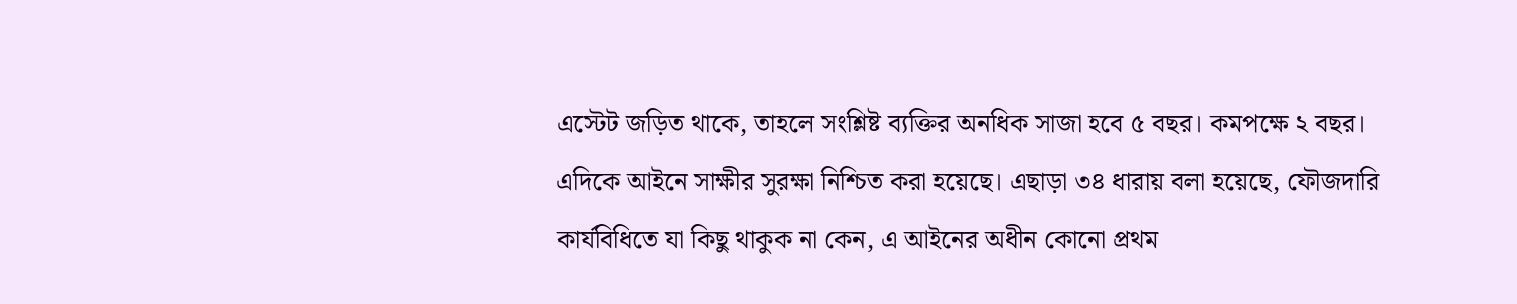এস্টেট জড়িত থাকে, তাহলে সংশ্লিষ্ট ব্যক্তির অনধিক সাজা হবে ৫ বছর। কমপক্ষে ২ বছর।
এদিকে আইনে সাক্ষীর সুরক্ষা নিশ্চিত করা হয়েছে। এছাড়া ৩৪ ধারায় বলা হয়েছে, ফৌজদারি কার্যবিধিতে যা কিছু থাকুক না কেন, এ আইনের অধীন কোনো প্রথম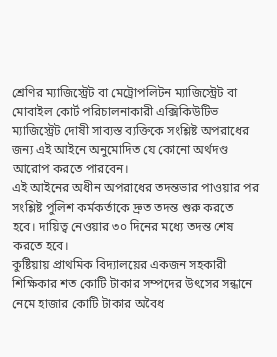শ্রেণির ম্যাজিস্ট্রেট বা মেট্রোপলিটন ম্যাজিস্ট্রেট বা মোবাইল কোর্ট পরিচালনাকারী এক্সিকিউটিভ ম্যাজিস্ট্রেট দোষী সাব্যস্ত ব্যক্তিকে সংশ্লিষ্ট অপরাধের জন্য এই আইনে অনুমোদিত যে কোনো অর্থদণ্ড আরোপ করতে পারবেন।
এই আইনের অধীন অপরাধের তদন্তভার পাওয়ার পর সংশ্লিষ্ট পুলিশ কর্মকর্তাকে দ্রুত তদন্ত শুরু করতে হবে। দায়িত্ব নেওয়ার ৩০ দিনের মধ্যে তদন্ত শেষ করতে হবে।
কুষ্টিয়ায় প্রাথমিক বিদ্যালয়ের একজন সহকারী শিক্ষিকার শত কোটি টাকার সম্পদের উৎসের সন্ধানে নেমে হাজার কোটি টাকার অবৈধ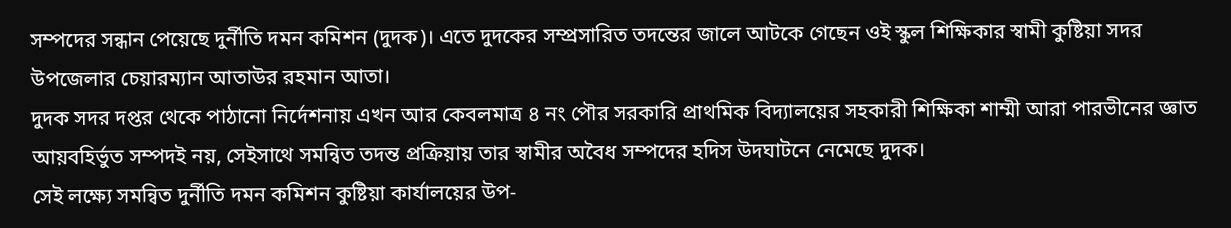সম্পদের সন্ধান পেয়েছে দুর্নীতি দমন কমিশন (দুদক)। এতে দুদকের সম্প্রসারিত তদন্তের জালে আটকে গেছেন ওই স্কুল শিক্ষিকার স্বামী কুষ্টিয়া সদর উপজেলার চেয়ারম্যান আতাউর রহমান আতা।
দুদক সদর দপ্তর থেকে পাঠানো নির্দেশনায় এখন আর কেবলমাত্র ৪ নং পৌর সরকারি প্রাথমিক বিদ্যালয়ের সহকারী শিক্ষিকা শাম্মী আরা পারভীনের জ্ঞাত আয়বহির্ভুত সম্পদই নয়, সেইসাথে সমন্বিত তদন্ত প্রক্রিয়ায় তার স্বামীর অবৈধ সম্পদের হদিস উদঘাটনে নেমেছে দুদক।
সেই লক্ষ্যে সমন্বিত দুর্নীতি দমন কমিশন কুষ্টিয়া কার্যালয়ের উপ-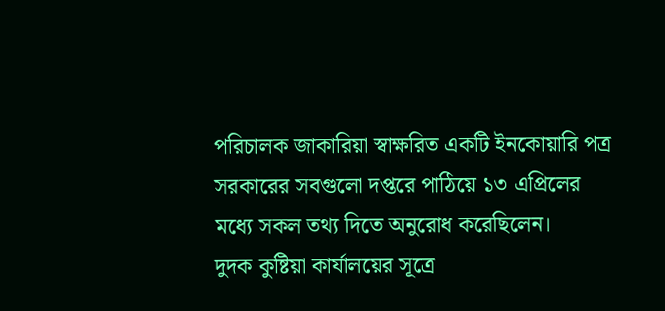পরিচালক জাকারিয়া স্বাক্ষরিত একটি ইনকোয়ারি পত্র সরকারের সবগুলো দপ্তরে পাঠিয়ে ১৩ এপ্রিলের মধ্যে সকল তথ্য দিতে অনুরোধ করেছিলেন।
দুদক কুষ্টিয়া কার্যালয়ের সূত্রে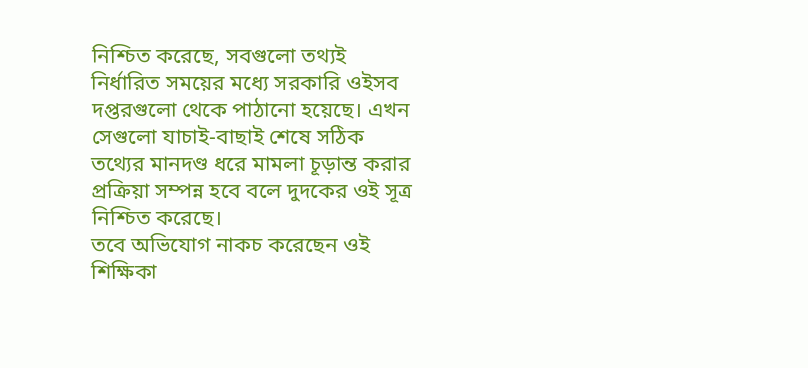নিশ্চিত করেছে, সবগুলো তথ্যই নির্ধারিত সময়ের মধ্যে সরকারি ওইসব দপ্তরগুলো থেকে পাঠানো হয়েছে। এখন সেগুলো যাচাই-বাছাই শেষে সঠিক তথ্যের মানদণ্ড ধরে মামলা চূড়ান্ত করার প্রক্রিয়া সম্পন্ন হবে বলে দুদকের ওই সূত্র নিশ্চিত করেছে।
তবে অভিযোগ নাকচ করেছেন ওই শিক্ষিকা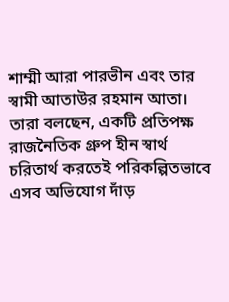শাম্মী আরা পারভীন এবং তার স্বামী আতাউর রহমান আতা। তারা বলছেন, একটি প্রতিপক্ষ রাজনৈতিক গ্রুপ হীন স্বার্থ চরিতার্থ করতেই পরিকল্পিতভাবে এসব অভিযোগ দাঁড়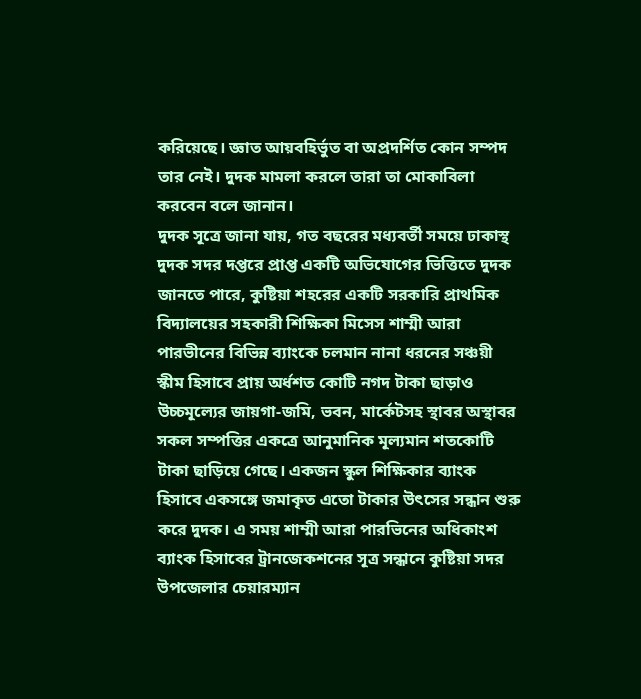করিয়েছে। জ্ঞাত আয়বহির্ভুত বা অপ্রদর্শিত কোন সম্পদ তার নেই। দুদক মামলা করলে তারা তা মোকাবিলা করবেন বলে জানান।
দুদক সূত্রে জানা যায়, গত বছরের মধ্যবর্তী সময়ে ঢাকাস্থ দুদক সদর দপ্তরে প্রাপ্ত একটি অভিযোগের ভিত্তিতে দুদক জানতে পারে, কুষ্টিয়া শহরের একটি সরকারি প্রাথমিক বিদ্যালয়ের সহকারী শিক্ষিকা মিসেস শাম্মী আরা পারভীনের বিভিন্ন ব্যাংকে চলমান নানা ধরনের সঞ্চয়ী স্কীম হিসাবে প্রায় অর্ধশত কোটি নগদ টাকা ছাড়াও উচ্চমূল্যের জায়গা-জমি, ভবন, মার্কেটসহ স্থাবর অস্থাবর সকল সম্পত্তির একত্রে আনুমানিক মূল্যমান শতকোটি টাকা ছাড়িয়ে গেছে। একজন স্কুল শিক্ষিকার ব্যাংক হিসাবে একসঙ্গে জমাকৃত এতো টাকার উৎসের সন্ধান শুরু করে দুদক। এ সময় শাম্মী আরা পারভিনের অধিকাংশ ব্যাংক হিসাবের ট্রানজেকশনের সূত্র সন্ধানে কুষ্টিয়া সদর উপজেলার চেয়ারম্যান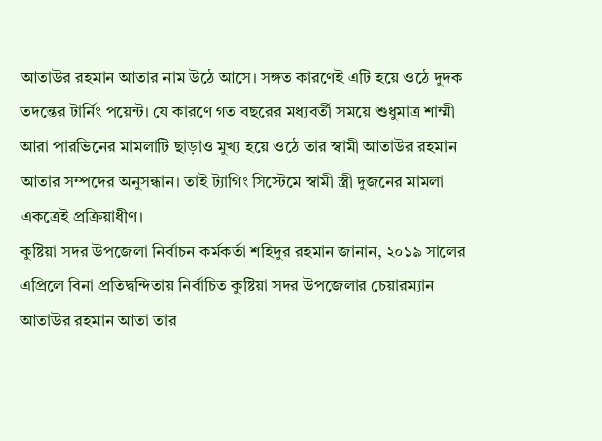আতাউর রহমান আতার নাম উঠে আসে। সঙ্গত কারণেই এটি হয়ে ওঠে দুদক তদন্তের টার্নিং পয়েন্ট। যে কারণে গত বছরের মধ্যবর্তী সময়ে শুধুমাত্র শাম্মী আরা পারভিনের মামলাটি ছাড়াও মুখ্য হয়ে ওঠে তার স্বামী আতাউর রহমান আতার সম্পদের অনুসন্ধান। তাই ট্যাগিং সিস্টেমে স্বামী স্ত্রী দুজনের মামলা একত্রেই প্রক্রিয়াধীণ।
কুষ্টিয়া সদর উপজেলা নির্বাচন কর্মকর্তা শহিদুর রহমান জানান, ২০১৯ সালের এপ্রিলে বিনা প্রতিদ্বন্দিতায় নির্বাচিত কুষ্টিয়া সদর উপজেলার চেয়ারম্যান আতাউর রহমান আতা তার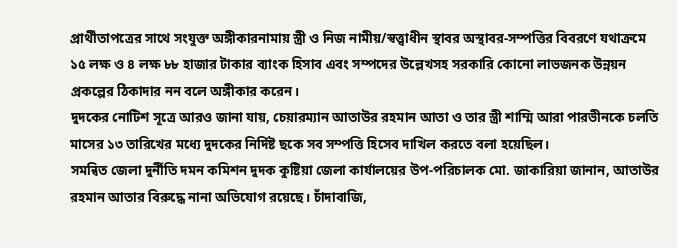প্রার্থীতাপত্রের সাথে সংযুক্ত অঙ্গীকারনামায় স্ত্রী ও নিজ নামীয়/স্বত্ত্বাধীন স্থাবর অস্থাবর-সম্পত্তির বিবরণে যথাক্রমে ১৫ লক্ষ ও ৪ লক্ষ ৮৮ হাজার টাকার ব্যাংক হিসাব এবং সম্পদের উল্লেখসহ সরকারি কোনো লাভজনক উন্নয়ন প্রকল্পের ঠিকাদার নন বলে অঙ্গীকার করেন।
দুদকের নোটিশ সূত্রে আরও জানা যায়, চেয়ারম্যান আতাউর রহমান আতা ও তার স্ত্রী শাম্মি আরা পারভীনকে চলতি মাসের ১৩ তারিখের মধ্যে দুদকের নির্দিষ্ট ছকে সব সম্পত্তি হিসেব দাখিল করতে বলা হয়েছিল।
সমন্বিত জেলা দুর্নীতি দমন কমিশন দুদক কুষ্টিয়া জেলা কার্যালয়ের উপ-পরিচালক মো. জাকারিয়া জানান, আতাউর রহমান আতার বিরুদ্ধে নানা অভিযোগ রয়েছে। চাঁদাবাজি,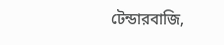টেন্ডারবাজি,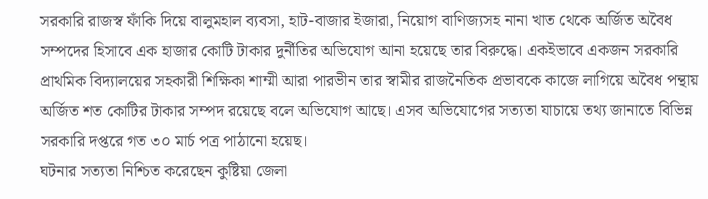সরকারি রাজস্ব ফাঁকি দিয়ে বালুমহাল ব্যবসা, হাট-বাজার ইজারা, নিয়োগ বাণিজ্যসহ নানা খাত থেকে অর্জিত অবৈধ সম্পদের হিসাবে এক হাজার কোটি টাকার দুর্নীতির অভিযোগ আনা হয়েছে তার বিরুদ্ধে। একইভাবে একজন সরকারি প্রাথমিক বিদ্যালয়ের সহকারী শিক্ষিকা শাম্মী আরা পারভীন তার স্বামীর রাজনৈতিক প্রভাবকে কাজে লাগিয়ে অবৈধ পন্থায় অর্জিত শত কোটির টাকার সম্পদ রয়েছে বলে অভিযোগ আছে। এসব অভিযোগের সত্যতা যাচায়ে তথ্য জানাতে বিভিন্ন সরকারি দপ্তরে গত ৩০ মার্চ পত্র পাঠানো হয়েছ।
ঘটনার সত্যতা নিশ্চিত করেছেন কুষ্টিয়া জেলা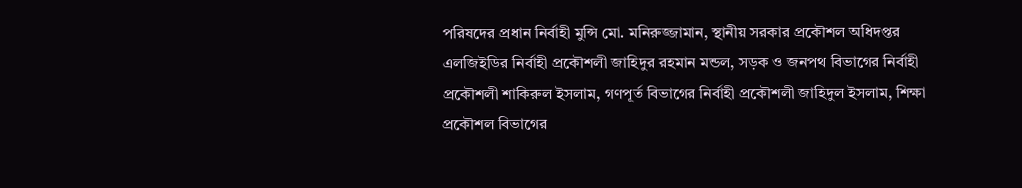পরিষদের প্রধান নির্বাহী মুন্সি মো. মনিরুজ্জামান, স্থানীয় সরকার প্রকৌশল অধিদপ্তর এলজিইডির নির্বাহী প্রকৌশলী জাহিদুর রহমান মন্ডল, সড়ক ও জনপথ বিভাগের নির্বাহী প্রকৌশলী শাকিরুল ইসলাম, গণপূর্ত বিভাগের নির্বাহী প্রকৌশলী জাহিদুল ইসলাম, শিক্ষা প্রকৌশল বিভাগের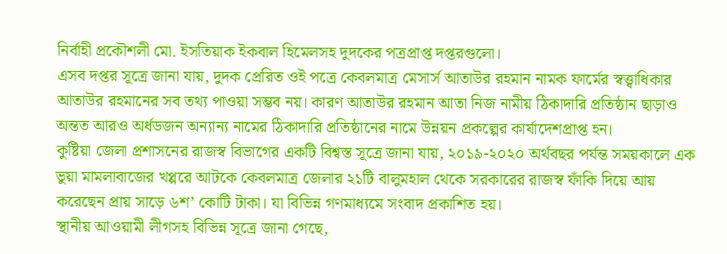নির্বাহী প্রকৌশলী মো. ইসতিয়াক ইকবাল হিমেলসহ দুদকের পত্রপ্রাপ্ত দপ্তরগুলো।
এসব দপ্তর সূত্রে জানা যায়, দুদক প্রেরিত ওই পত্রে কেবলমাত্র মেসার্স আতাউর রহমান নামক ফার্মের স্বত্ত্বাধিকার আতাউর রহমানের সব তথ্য পাওয়া সম্ভব নয়। কারণ আতাউর রহমান আতা নিজ নামীয় ঠিকাদারি প্রতিষ্ঠান ছাড়াও অন্তত আরও অর্ধডজন অন্যান্য নামের ঠিকাদারি প্রতিষ্ঠানের নামে উন্নয়ন প্রকল্পের কার্যাদেশপ্রাপ্ত হন।
কুষ্টিয়া জেলা প্রশাসনের রাজস্ব বিভাগের একটি বিশ্বস্ত সূত্রে জানা যায়, ২০১৯-২০২০ অর্থবছর পর্যন্ত সময়কালে এক ভুয়া মামলাবাজের খপ্পরে আটকে কেবলমাত্র জেলার ২১টি বালুমহাল থেকে সরকারের রাজস্ব ফাঁকি দিয়ে আয় করেছেন প্রায় সাড়ে ৬শ’ কোটি টাকা। যা বিভিন্ন গণমাধ্যমে সংবাদ প্রকাশিত হয়।
স্থানীয় আওয়ামী লীগসহ বিভিন্ন সূত্রে জানা গেছে,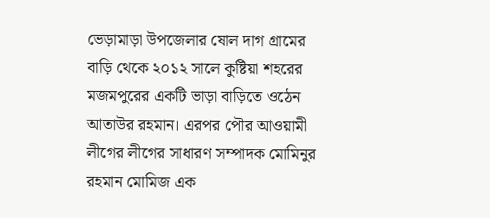ভেড়ামাড়া উপজেলার ষোল দাগ গ্রামের বাড়ি থেকে ২০১২ সালে কুষ্টিয়া শহরের মজমপুরের একটি ভাড়া বাড়িতে ওঠেন আতাউর রহমান। এরপর পৌর আওয়ামী লীগের লীগের সাধারণ সম্পাদক মোমিনুর রহমান মোমিজ এক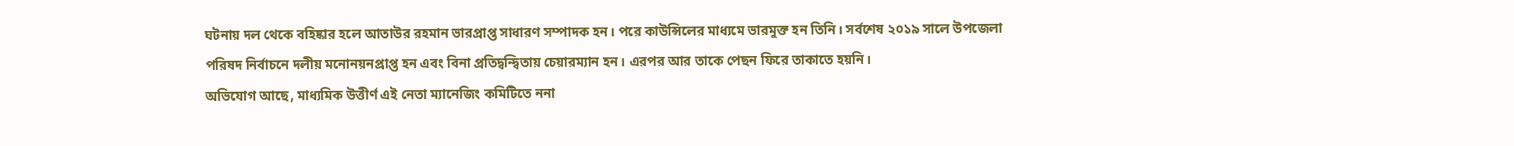ঘটনায় দল থেকে বহিষ্কার হলে আতাউর রহমান ভারপ্রাপ্ত সাধারণ সম্পাদক হন। পরে কাউন্সিলের মাধ্যমে ভারমুক্ত হন তিনি। সর্বশেষ ২০১৯ সালে উপজেলা পরিষদ নির্বাচনে দলীয় মনোনয়নপ্রাপ্ত হন এবং বিনা প্রতিদ্বন্দ্বিতায় চেয়ারম্যান হন। এরপর আর তাকে পেছন ফিরে তাকাতে হয়নি।
অভিযোগ আছে, মাধ্যমিক উত্তীর্ণ এই নেতা ম্যানেজিং কমিটিতে ননা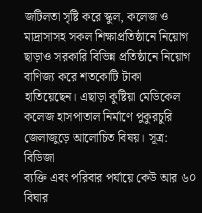জটিলতা সৃষ্টি করে স্কুল, কলেজ ও মাদ্রাসাসহ সকল শিক্ষাপ্রতিষ্ঠানে নিয়োগ ছাড়াও সরকারি বিভিন্ন প্রতিষ্ঠানে নিয়োগ বাণিজ্য করে শতকোটি টাকা হাতিয়েছেন। এছাড়া কুষ্টিয়া মেডিকেল কলেজ হাসপাতাল নির্মাণে পুকুরচুরি জেলাজুড়ে আলোচিত বিষয়। সূত্র: বিডিজা
ব্যক্তি এবং পরিবার পর্যায়ে কেউ আর ৬০ বিঘার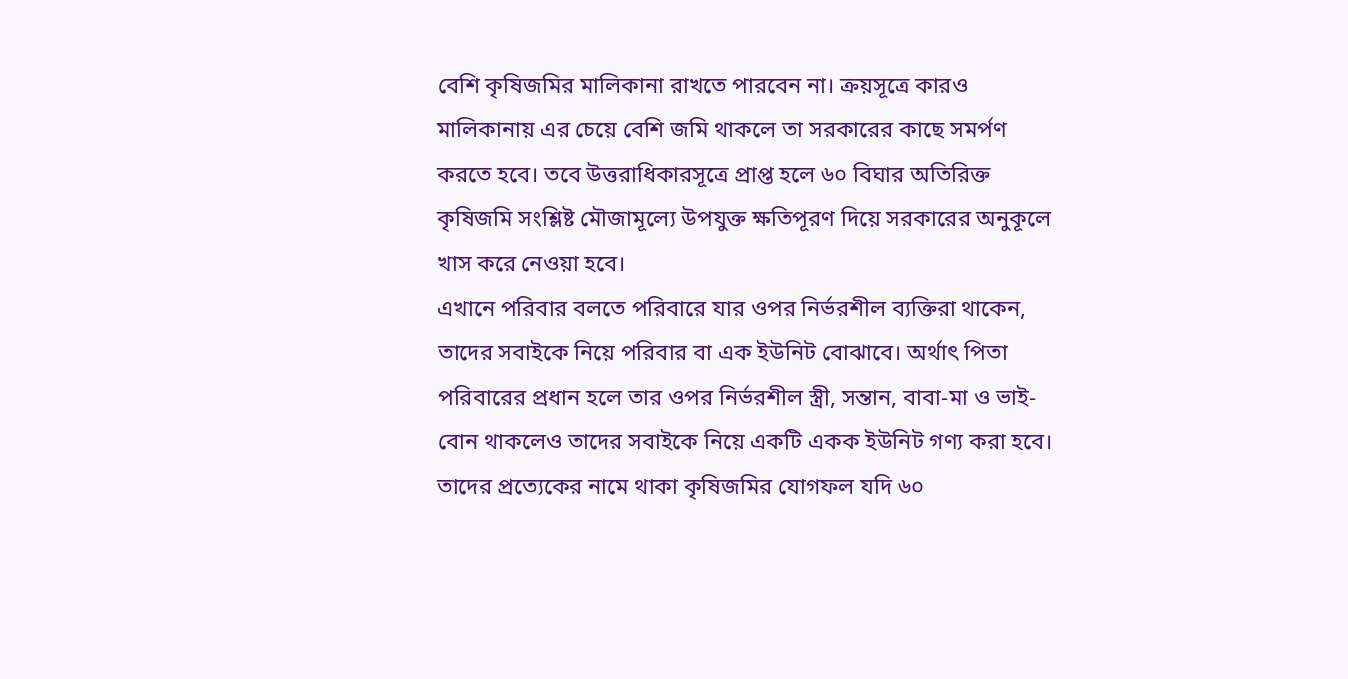বেশি কৃষিজমির মালিকানা রাখতে পারবেন না। ক্রয়সূত্রে কারও মালিকানায় এর চেয়ে বেশি জমি থাকলে তা সরকারের কাছে সমর্পণ করতে হবে। তবে উত্তরাধিকারসূত্রে প্রাপ্ত হলে ৬০ বিঘার অতিরিক্ত কৃষিজমি সংশ্লিষ্ট মৌজামূল্যে উপযুক্ত ক্ষতিপূরণ দিয়ে সরকারের অনুকূলে খাস করে নেওয়া হবে।
এখানে পরিবার বলতে পরিবারে যার ওপর নির্ভরশীল ব্যক্তিরা থাকেন, তাদের সবাইকে নিয়ে পরিবার বা এক ইউনিট বোঝাবে। অর্থাৎ পিতা পরিবারের প্রধান হলে তার ওপর নির্ভরশীল স্ত্রী, সন্তান, বাবা-মা ও ভাই-বোন থাকলেও তাদের সবাইকে নিয়ে একটি একক ইউনিট গণ্য করা হবে। তাদের প্রত্যেকের নামে থাকা কৃষিজমির যোগফল যদি ৬০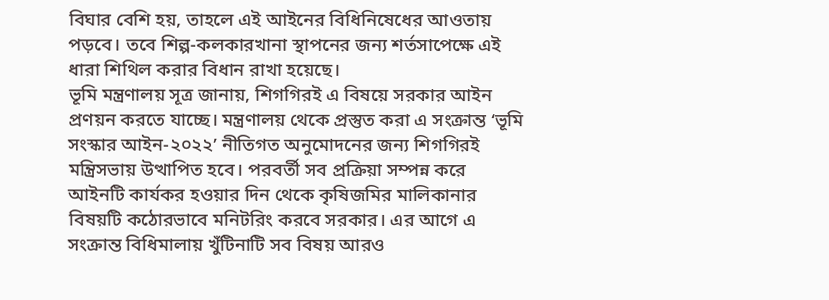বিঘার বেশি হয়, তাহলে এই আইনের বিধিনিষেধের আওতায় পড়বে। তবে শিল্প-কলকারখানা স্থাপনের জন্য শর্তসাপেক্ষে এই ধারা শিথিল করার বিধান রাখা হয়েছে।
ভূমি মন্ত্রণালয় সূত্র জানায়, শিগগিরই এ বিষয়ে সরকার আইন প্রণয়ন করতে যাচ্ছে। মন্ত্রণালয় থেকে প্রস্তুত করা এ সংক্রান্ত ‘ভূমি সংস্কার আইন-২০২২’ নীতিগত অনুমোদনের জন্য শিগগিরই মন্ত্রিসভায় উত্থাপিত হবে। পরবর্তী সব প্রক্রিয়া সম্পন্ন করে আইনটি কার্যকর হওয়ার দিন থেকে কৃষিজমির মালিকানার বিষয়টি কঠোরভাবে মনিটরিং করবে সরকার। এর আগে এ সংক্রান্ত বিধিমালায় খুঁটিনাটি সব বিষয় আরও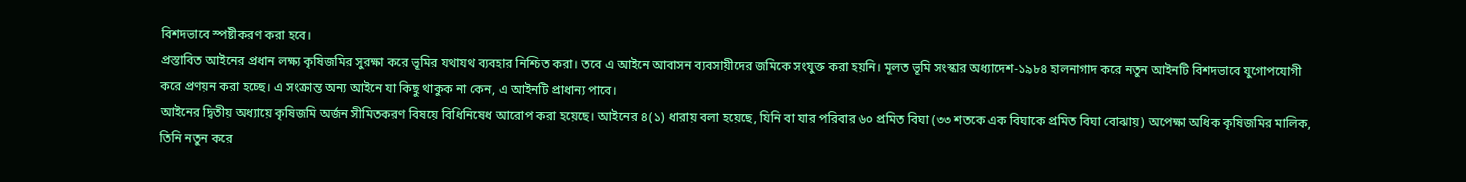বিশদভাবে স্পষ্টীকরণ করা হবে।
প্রস্তাবিত আইনের প্রধান লক্ষ্য কৃষিজমির সুরক্ষা করে ভূমির যথাযথ ব্যবহার নিশ্চিত করা। তবে এ আইনে আবাসন ব্যবসায়ীদের জমিকে সংযুক্ত করা হয়নি। মূলত ভূমি সংস্কার অধ্যাদেশ-১৯৮৪ হালনাগাদ করে নতুন আইনটি বিশদভাবে যুগোপযোগী করে প্রণয়ন করা হচ্ছে। এ সংক্রান্ত অন্য আইনে যা কিছু থাকুক না কেন, এ আইনটি প্রাধান্য পাবে।
আইনের দ্বিতীয় অধ্যায়ে কৃষিজমি অর্জন সীমিতকরণ বিষয়ে বিধিনিষেধ আরোপ করা হয়েছে। আইনের ৪(১) ধারায় বলা হয়েছে, যিনি বা যার পরিবার ৬০ প্রমিত বিঘা (৩৩ শতকে এক বিঘাকে প্রমিত বিঘা বোঝায়) অপেক্ষা অধিক কৃষিজমির মালিক, তিনি নতুন করে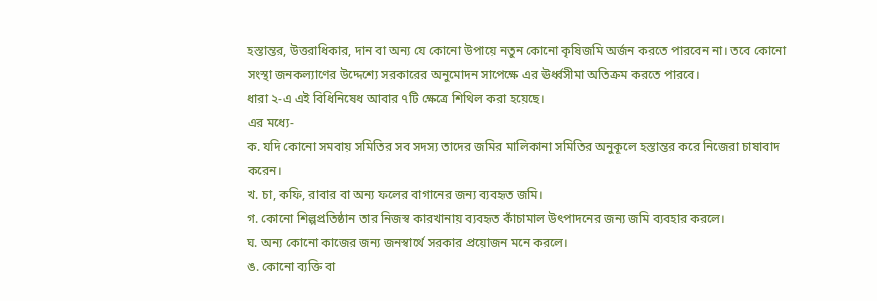হস্তান্তর, উত্তরাধিকার, দান বা অন্য যে কোনো উপায়ে নতুন কোনো কৃষিজমি অর্জন করতে পারবেন না। তবে কোনো সংস্থা জনকল্যাণের উদ্দেশ্যে সরকারের অনুমোদন সাপেক্ষে এর ঊর্ধ্বসীমা অতিক্রম করতে পারবে।
ধারা ২-এ এই বিধিনিষেধ আবার ৭টি ক্ষেত্রে শিথিল করা হয়েছে।
এর মধ্যে-
ক. যদি কোনো সমবায় সমিতির সব সদস্য তাদের জমির মালিকানা সমিতির অনুকূলে হস্তান্তর করে নিজেরা চাষাবাদ করেন।
খ. চা, কফি, রাবার বা অন্য ফলের বাগানের জন্য ব্যবহৃত জমি।
গ. কোনো শিল্পপ্রতিষ্ঠান তার নিজস্ব কারখানায় ব্যবহৃত কাঁচামাল উৎপাদনের জন্য জমি ব্যবহার করলে।
ঘ. অন্য কোনো কাজের জন্য জনস্বার্থে সরকার প্রয়োজন মনে করলে।
ঙ. কোনো ব্যক্তি বা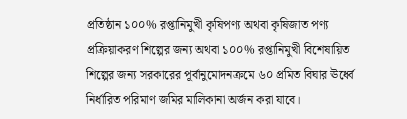প্রতিষ্ঠান ১০০% রপ্তানিমুখী কৃষিপণ্য অথবা কৃষিজাত পণ্য প্রক্রিয়াকরণ শিল্পের জন্য অথবা ১০০% রপ্তানিমুখী বিশেষায়িত শিল্পের জন্য সরকারের পূর্বানুমোদনক্রমে ৬০ প্রমিত বিঘার ঊর্ধ্বে নির্ধারিত পরিমাণ জমির মালিকানা অর্জন করা যাবে।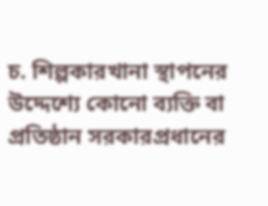চ. শিল্পকারখানা স্থাপনের উদ্দেশ্যে কোনো ব্যক্তি বা প্রতিষ্ঠান সরকারপ্রধানের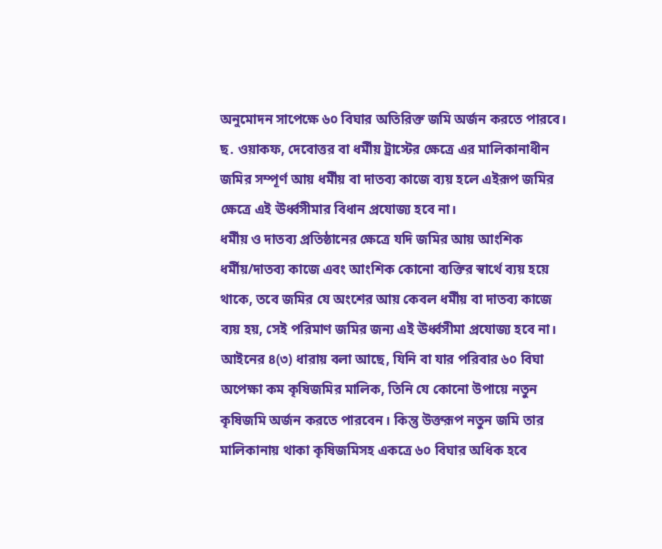অনুমোদন সাপেক্ষে ৬০ বিঘার অতিরিক্ত জমি অর্জন করতে পারবে।
ছ. ওয়াকফ, দেবোত্তর বা ধর্মীয় ট্রাস্টের ক্ষেত্রে এর মালিকানাধীন জমির সম্পূর্ণ আয় ধর্মীয় বা দাতব্য কাজে ব্যয় হলে এইরূপ জমির ক্ষেত্রে এই ঊর্ধ্বসীমার বিধান প্রযোজ্য হবে না।
ধর্মীয় ও দাতব্য প্রতিষ্ঠানের ক্ষেত্রে যদি জমির আয় আংশিক ধর্মীয়/দাতব্য কাজে এবং আংশিক কোনো ব্যক্তির স্বার্থে ব্যয় হয়ে থাকে, তবে জমির যে অংশের আয় কেবল ধর্মীয় বা দাতব্য কাজে ব্যয় হয়, সেই পরিমাণ জমির জন্য এই ঊর্ধ্বসীমা প্রযোজ্য হবে না।
আইনের ৪(৩) ধারায় বলা আছে, যিনি বা যার পরিবার ৬০ বিঘা অপেক্ষা কম কৃষিজমির মালিক, তিনি যে কোনো উপায়ে নতুন কৃষিজমি অর্জন করতে পারবেন। কিন্তু উক্তরূপ নতুন জমি তার মালিকানায় থাকা কৃষিজমিসহ একত্রে ৬০ বিঘার অধিক হবে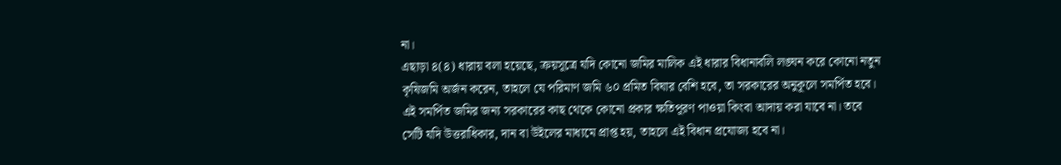না।
এছাড়া ৪(৪) ধারায় বলা হয়েছে, ক্রয়সূত্রে যদি কোনো জমির মালিক এই ধারার বিধানাবলি লঙ্ঘন করে কোনো নতুন কৃষিজমি অর্জন করেন, তাহলে যে পরিমাণ জমি ৬০ প্রমিত বিঘার বেশি হবে, তা সরকারের অনুকূলে সমর্পিত হবে। এই সমর্পিত জমির জন্য সরকারের কাছ থেকে কোনো প্রকার ক্ষতিপূরণ পাওয়া কিংবা আদায় করা যাবে না। তবে সেটি যদি উত্তরাধিকার, দান বা উইলের মাধ্যমে প্রাপ্ত হয়, তাহলে এই বিধান প্রযোজ্য হবে না।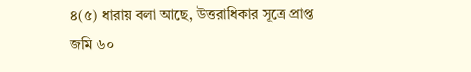৪(৫) ধারায় বলা আছে, উত্তরাধিকার সূত্রে প্রাপ্ত জমি ৬০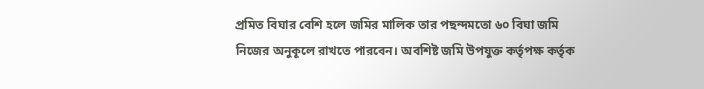প্রমিত বিঘার বেশি হলে জমির মালিক তার পছন্দমতো ৬০ বিঘা জমি নিজের অনুকূলে রাখতে পারবেন। অবশিষ্ট জমি উপযুক্ত কর্তৃপক্ষ কর্তৃক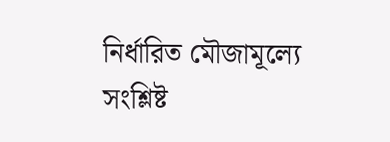নির্ধারিত মৌজামূল্যে সংশ্লিষ্ট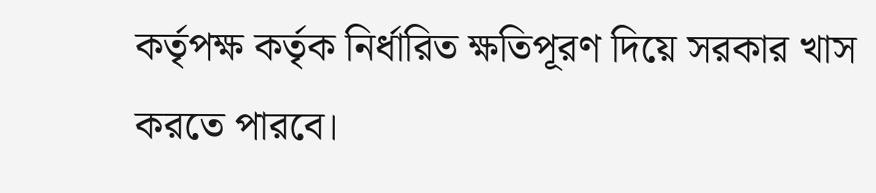কর্তৃপক্ষ কর্তৃক নির্ধারিত ক্ষতিপূরণ দিয়ে সরকার খাস করতে পারবে।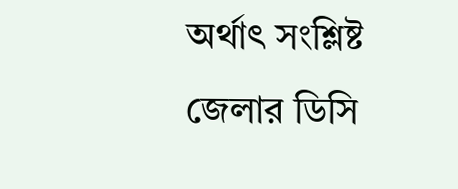অর্থাৎ সংশ্লিষ্ট জেলার ডিসি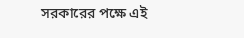সরকারের পক্ষে এই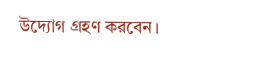উদ্যোগ গ্রহণ করবেন।